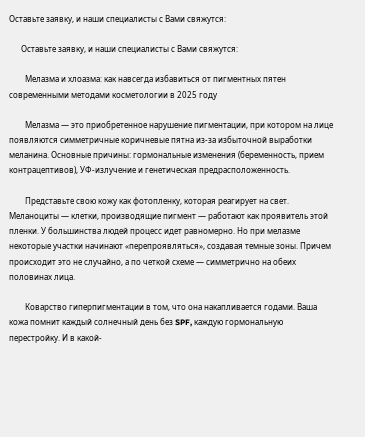Оставьте заявку, и наши специалисты с Вами свяжутся:

      Оставьте заявку, и наши специалисты с Вами свяжутся:

        Мелазма и хлоазма: как навсегда избавиться от пигментных пятен современными методами косметологии в 2025 году

        Мелазма — это приобретенное нарушение пигментации, при котором на лице появляются симметричные коричневые пятна из-за избыточной выработки меланина. Основные причины: гормональные изменения (беременность, прием контрацептивов), УФ-излучение и генетическая предрасположенность.

        Представьте свою кожу как фотопленку, которая реагирует на свет. Меланоциты — клетки, производящие пигмент — работают как проявитель этой пленки. У большинства людей процесс идет равномерно. Но при мелазме некоторые участки начинают «перепроявляться», создавая темные зоны. Причем происходит это не случайно, а по четкой схеме — симметрично на обеих половинах лица.

        Коварство гиперпигментации в том, что она накапливается годами. Ваша кожа помнит каждый солнечный день без SPF, каждую гормональную перестройку. И в какой-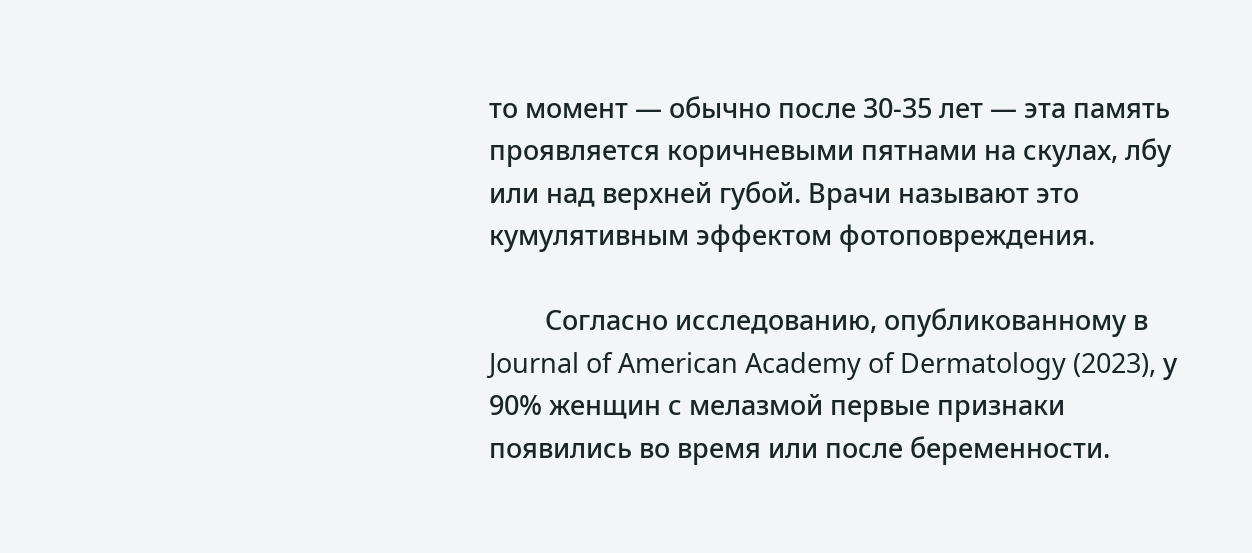то момент — обычно после 30-35 лет — эта память проявляется коричневыми пятнами на скулах, лбу или над верхней губой. Врачи называют это кумулятивным эффектом фотоповреждения.

        Согласно исследованию, опубликованному в Journal of American Academy of Dermatology (2023), у 90% женщин с мелазмой первые признаки появились во время или после беременности.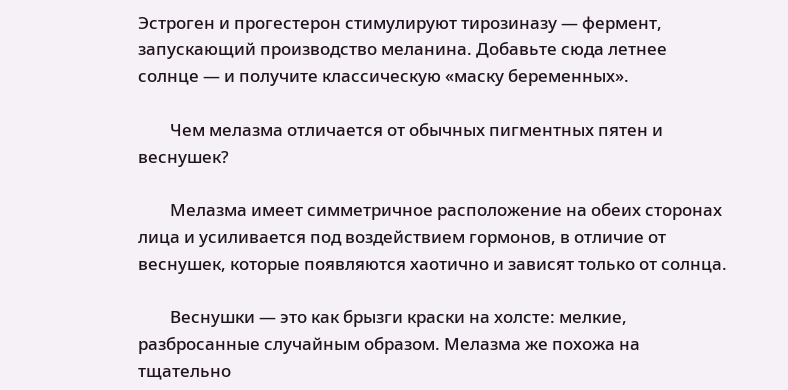Эстроген и прогестерон стимулируют тирозиназу — фермент, запускающий производство меланина. Добавьте сюда летнее солнце — и получите классическую «маску беременных».

        Чем мелазма отличается от обычных пигментных пятен и веснушек?

        Мелазма имеет симметричное расположение на обеих сторонах лица и усиливается под воздействием гормонов, в отличие от веснушек, которые появляются хаотично и зависят только от солнца.

        Веснушки — это как брызги краски на холсте: мелкие, разбросанные случайным образом. Мелазма же похожа на тщательно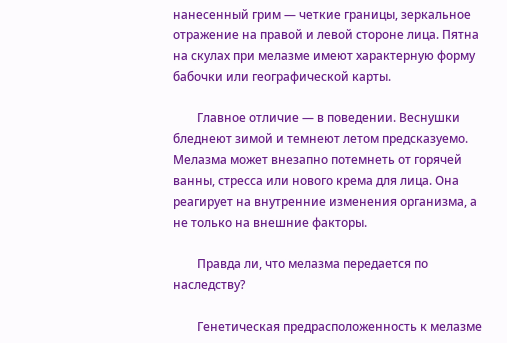нанесенный грим — четкие границы, зеркальное отражение на правой и левой стороне лица. Пятна на скулах при мелазме имеют характерную форму бабочки или географической карты.

        Главное отличие — в поведении. Веснушки бледнеют зимой и темнеют летом предсказуемо. Мелазма может внезапно потемнеть от горячей ванны, стресса или нового крема для лица. Она реагирует на внутренние изменения организма, а не только на внешние факторы.

        Правда ли, что мелазма передается по наследству?

        Генетическая предрасположенность к мелазме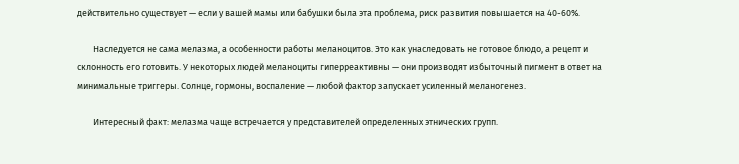действительно существует — если у вашей мамы или бабушки была эта проблема, риск развития повышается на 40-60%.

        Наследуется не сама мелазма, а особенности работы меланоцитов. Это как унаследовать не готовое блюдо, а рецепт и склонность его готовить. У некоторых людей меланоциты гиперреактивны — они производят избыточный пигмент в ответ на минимальные триггеры. Солнце, гормоны, воспаление — любой фактор запускает усиленный меланогенез.

        Интересный факт: мелазма чаще встречается у представителей определенных этнических групп.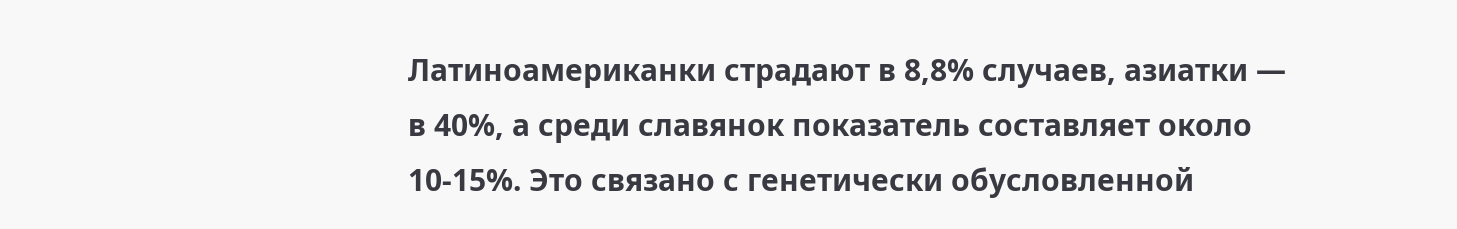Латиноамериканки страдают в 8,8% случаев, азиатки — в 40%, а среди славянок показатель составляет около 10-15%. Это связано с генетически обусловленной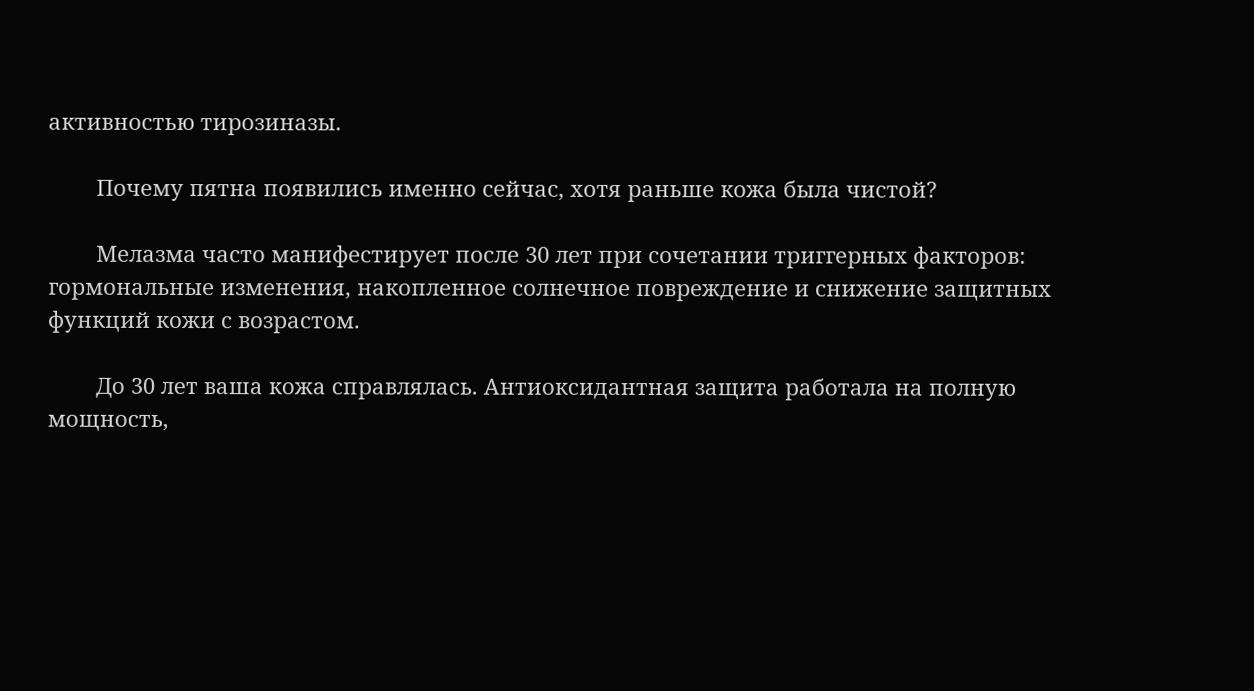активностью тирозиназы.

        Почему пятна появились именно сейчас, хотя раньше кожа была чистой?

        Мелазма часто манифестирует после 30 лет при сочетании триггерных факторов: гормональные изменения, накопленное солнечное повреждение и снижение защитных функций кожи с возрастом.

        До 30 лет ваша кожа справлялась. Антиоксидантная защита работала на полную мощность,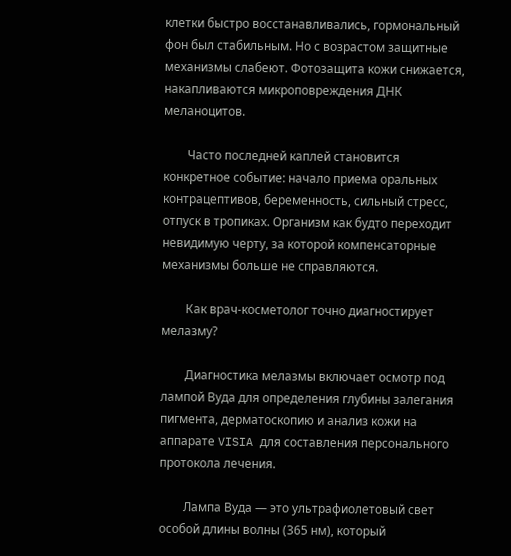клетки быстро восстанавливались, гормональный фон был стабильным. Но с возрастом защитные механизмы слабеют. Фотозащита кожи снижается, накапливаются микроповреждения ДНК меланоцитов.

        Часто последней каплей становится конкретное событие: начало приема оральных контрацептивов, беременность, сильный стресс, отпуск в тропиках. Организм как будто переходит невидимую черту, за которой компенсаторные механизмы больше не справляются.

        Как врач-косметолог точно диагностирует мелазму?

        Диагностика мелазмы включает осмотр под лампой Вуда для определения глубины залегания пигмента, дерматоскопию и анализ кожи на аппарате VISIA для составления персонального протокола лечения.

        Лампа Вуда — это ультрафиолетовый свет особой длины волны (365 нм), который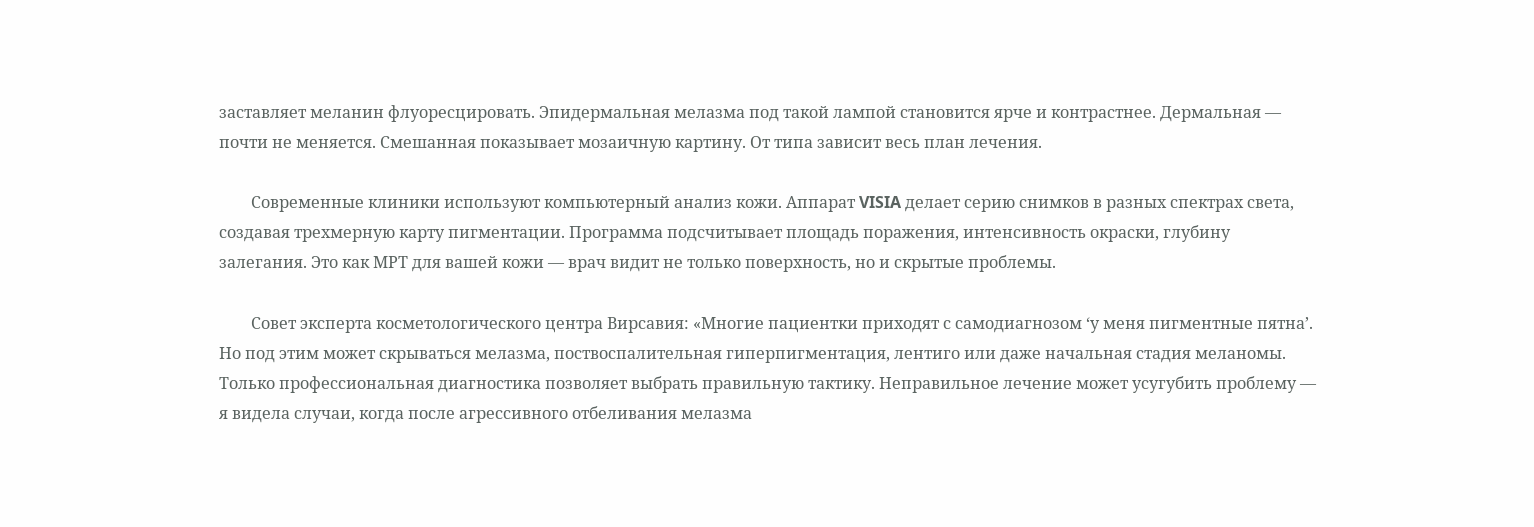заставляет меланин флуоресцировать. Эпидермальная мелазма под такой лампой становится ярче и контрастнее. Дермальная — почти не меняется. Смешанная показывает мозаичную картину. От типа зависит весь план лечения.

        Современные клиники используют компьютерный анализ кожи. Аппарат VISIA делает серию снимков в разных спектрах света, создавая трехмерную карту пигментации. Программа подсчитывает площадь поражения, интенсивность окраски, глубину залегания. Это как МРТ для вашей кожи — врач видит не только поверхность, но и скрытые проблемы.

        Совет эксперта косметологического центра Вирсавия: «Многие пациентки приходят с самодиагнозом ‘у меня пигментные пятна’. Но под этим может скрываться мелазма, поствоспалительная гиперпигментация, лентиго или даже начальная стадия меланомы. Только профессиональная диагностика позволяет выбрать правильную тактику. Неправильное лечение может усугубить проблему — я видела случаи, когда после агрессивного отбеливания мелазма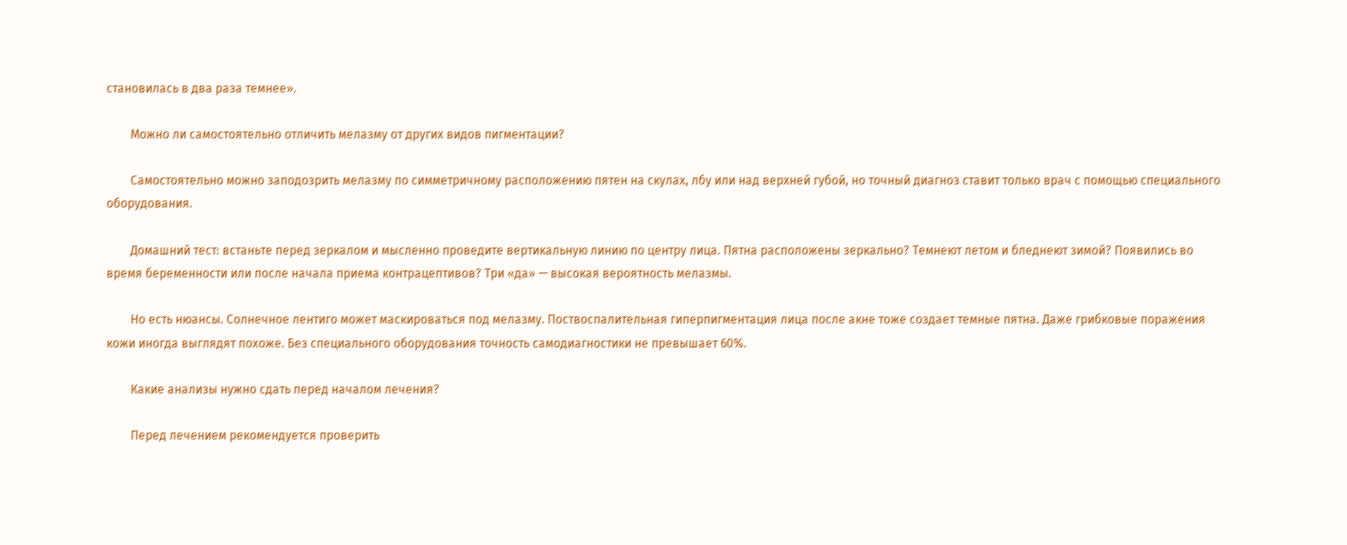становилась в два раза темнее».

        Можно ли самостоятельно отличить мелазму от других видов пигментации?

        Самостоятельно можно заподозрить мелазму по симметричному расположению пятен на скулах, лбу или над верхней губой, но точный диагноз ставит только врач с помощью специального оборудования.

        Домашний тест: встаньте перед зеркалом и мысленно проведите вертикальную линию по центру лица. Пятна расположены зеркально? Темнеют летом и бледнеют зимой? Появились во время беременности или после начала приема контрацептивов? Три «да» — высокая вероятность мелазмы.

        Но есть нюансы. Солнечное лентиго может маскироваться под мелазму. Поствоспалительная гиперпигментация лица после акне тоже создает темные пятна. Даже грибковые поражения кожи иногда выглядят похоже. Без специального оборудования точность самодиагностики не превышает 60%.

        Какие анализы нужно сдать перед началом лечения?

        Перед лечением рекомендуется проверить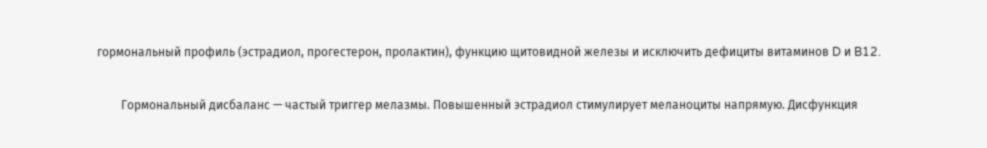гормональный профиль (эстрадиол, прогестерон, пролактин), функцию щитовидной железы и исключить дефициты витаминов D и B12.

        Гормональный дисбаланс — частый триггер мелазмы. Повышенный эстрадиол стимулирует меланоциты напрямую. Дисфункция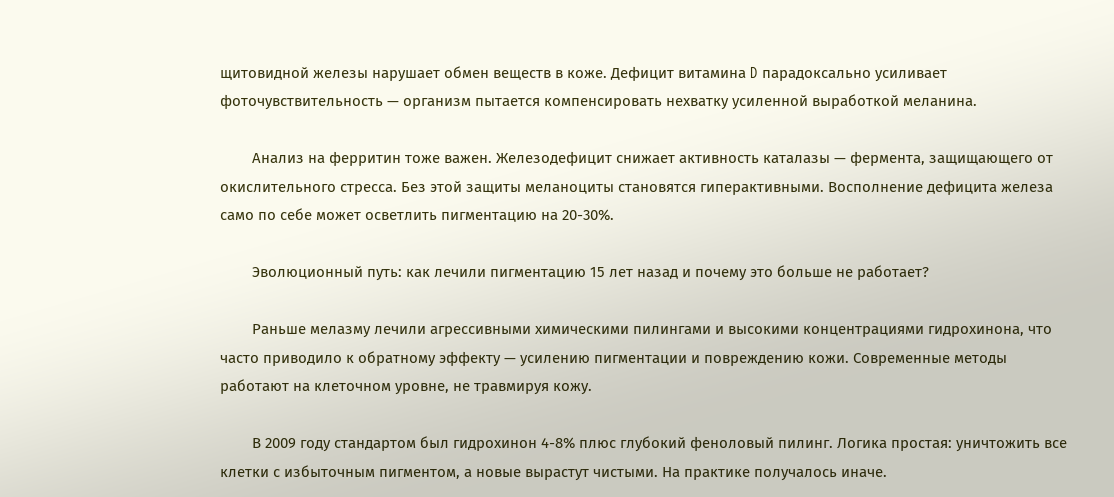щитовидной железы нарушает обмен веществ в коже. Дефицит витамина D парадоксально усиливает фоточувствительность — организм пытается компенсировать нехватку усиленной выработкой меланина.

        Анализ на ферритин тоже важен. Железодефицит снижает активность каталазы — фермента, защищающего от окислительного стресса. Без этой защиты меланоциты становятся гиперактивными. Восполнение дефицита железа само по себе может осветлить пигментацию на 20-30%.

        Эволюционный путь: как лечили пигментацию 15 лет назад и почему это больше не работает?

        Раньше мелазму лечили агрессивными химическими пилингами и высокими концентрациями гидрохинона, что часто приводило к обратному эффекту — усилению пигментации и повреждению кожи. Современные методы работают на клеточном уровне, не травмируя кожу.

        В 2009 году стандартом был гидрохинон 4-8% плюс глубокий феноловый пилинг. Логика простая: уничтожить все клетки с избыточным пигментом, а новые вырастут чистыми. На практике получалось иначе.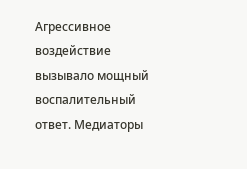Агрессивное воздействие вызывало мощный воспалительный ответ. Медиаторы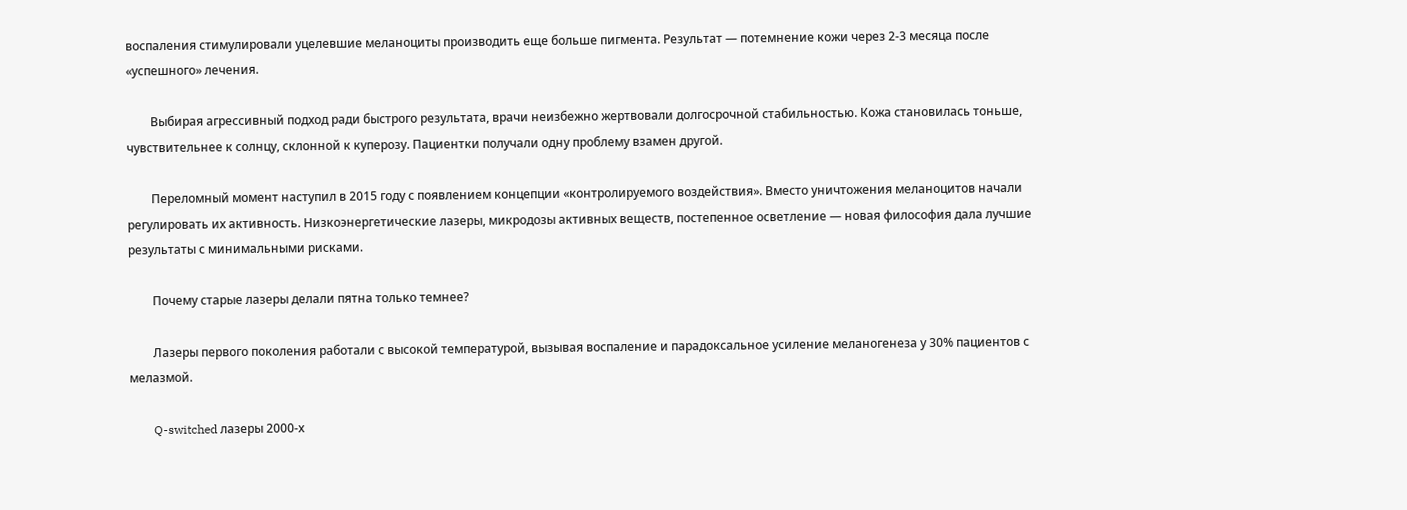воспаления стимулировали уцелевшие меланоциты производить еще больше пигмента. Результат — потемнение кожи через 2-3 месяца после «успешного» лечения.

        Выбирая агрессивный подход ради быстрого результата, врачи неизбежно жертвовали долгосрочной стабильностью. Кожа становилась тоньше, чувствительнее к солнцу, склонной к куперозу. Пациентки получали одну проблему взамен другой.

        Переломный момент наступил в 2015 году с появлением концепции «контролируемого воздействия». Вместо уничтожения меланоцитов начали регулировать их активность. Низкоэнергетические лазеры, микродозы активных веществ, постепенное осветление — новая философия дала лучшие результаты с минимальными рисками.

        Почему старые лазеры делали пятна только темнее?

        Лазеры первого поколения работали с высокой температурой, вызывая воспаление и парадоксальное усиление меланогенеза у 30% пациентов с мелазмой.

        Q-switched лазеры 2000-х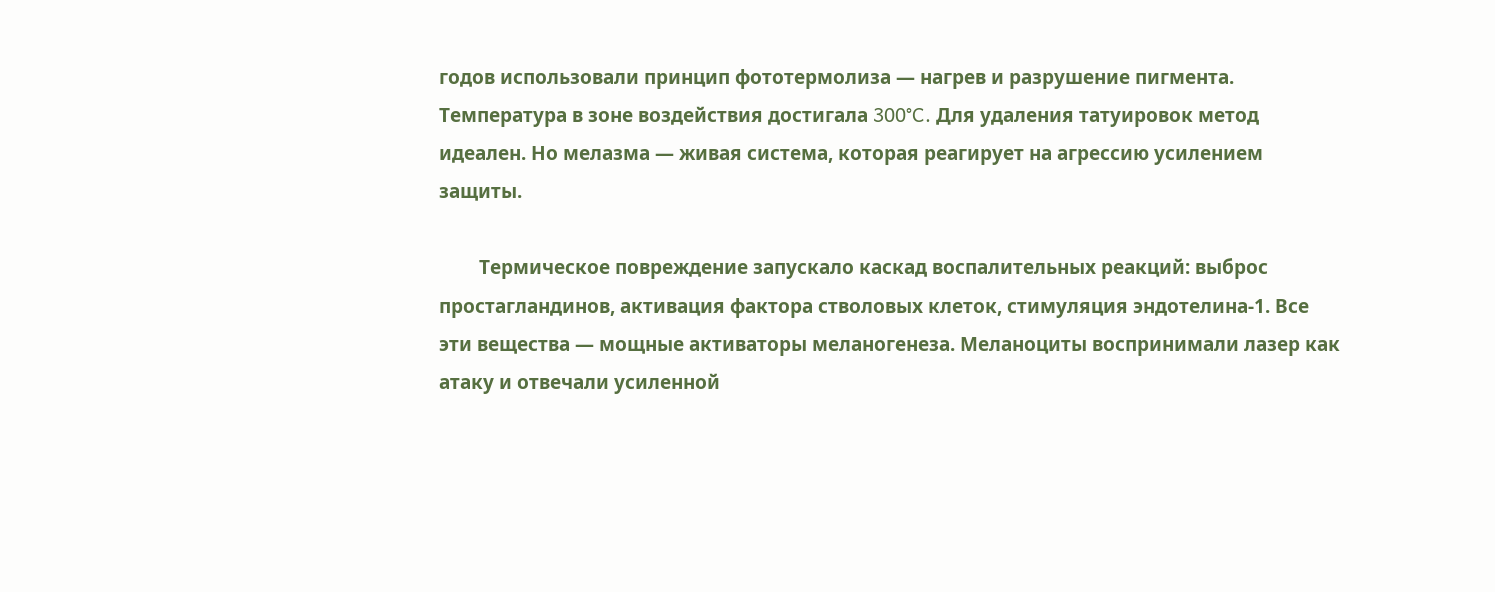годов использовали принцип фототермолиза — нагрев и разрушение пигмента. Температура в зоне воздействия достигала 300°C. Для удаления татуировок метод идеален. Но мелазма — живая система, которая реагирует на агрессию усилением защиты.

        Термическое повреждение запускало каскад воспалительных реакций: выброс простагландинов, активация фактора стволовых клеток, стимуляция эндотелина-1. Все эти вещества — мощные активаторы меланогенеза. Меланоциты воспринимали лазер как атаку и отвечали усиленной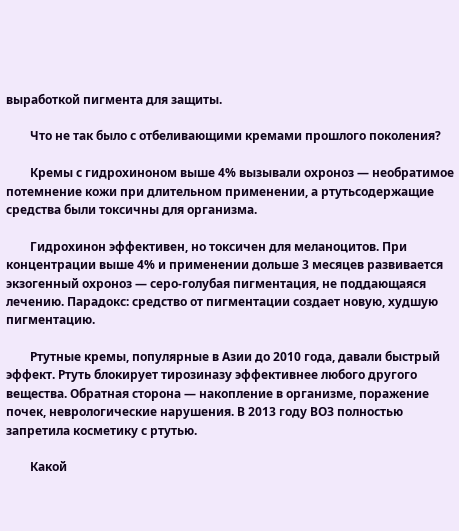выработкой пигмента для защиты.

        Что не так было с отбеливающими кремами прошлого поколения?

        Кремы с гидрохиноном выше 4% вызывали охроноз — необратимое потемнение кожи при длительном применении, а ртутьсодержащие средства были токсичны для организма.

        Гидрохинон эффективен, но токсичен для меланоцитов. При концентрации выше 4% и применении дольше 3 месяцев развивается экзогенный охроноз — серо-голубая пигментация, не поддающаяся лечению. Парадокс: средство от пигментации создает новую, худшую пигментацию.

        Ртутные кремы, популярные в Азии до 2010 года, давали быстрый эффект. Ртуть блокирует тирозиназу эффективнее любого другого вещества. Обратная сторона — накопление в организме, поражение почек, неврологические нарушения. В 2013 году ВОЗ полностью запретила косметику с ртутью.

        Какой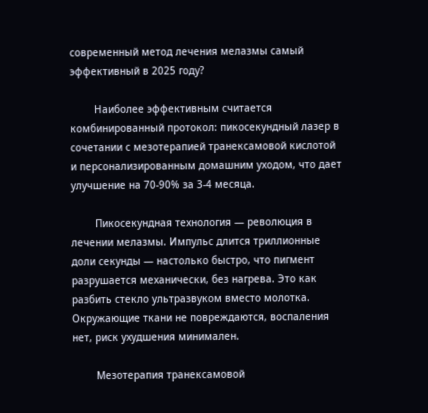современный метод лечения мелазмы самый эффективный в 2025 году?

        Наиболее эффективным считается комбинированный протокол: пикосекундный лазер в сочетании с мезотерапией транексамовой кислотой и персонализированным домашним уходом, что дает улучшение на 70-90% за 3-4 месяца.

        Пикосекундная технология — революция в лечении мелазмы. Импульс длится триллионные доли секунды — настолько быстро, что пигмент разрушается механически, без нагрева. Это как разбить стекло ультразвуком вместо молотка. Окружающие ткани не повреждаются, воспаления нет, риск ухудшения минимален.

        Мезотерапия транексамовой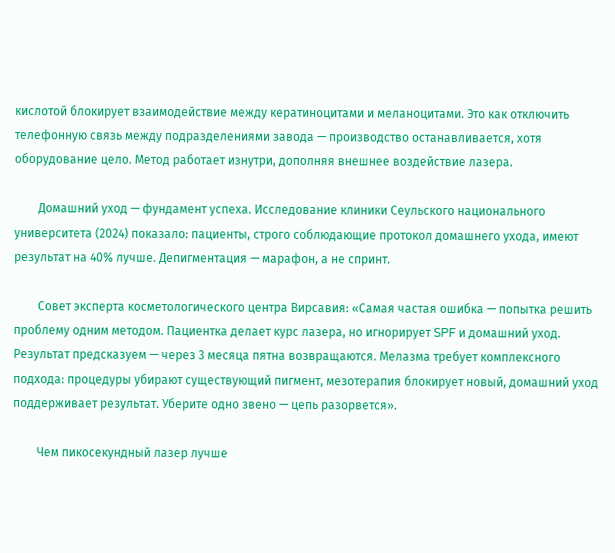кислотой блокирует взаимодействие между кератиноцитами и меланоцитами. Это как отключить телефонную связь между подразделениями завода — производство останавливается, хотя оборудование цело. Метод работает изнутри, дополняя внешнее воздействие лазера.

        Домашний уход — фундамент успеха. Исследование клиники Сеульского национального университета (2024) показало: пациенты, строго соблюдающие протокол домашнего ухода, имеют результат на 40% лучше. Депигментация — марафон, а не спринт.

        Совет эксперта косметологического центра Вирсавия: «Самая частая ошибка — попытка решить проблему одним методом. Пациентка делает курс лазера, но игнорирует SPF и домашний уход. Результат предсказуем — через 3 месяца пятна возвращаются. Мелазма требует комплексного подхода: процедуры убирают существующий пигмент, мезотерапия блокирует новый, домашний уход поддерживает результат. Уберите одно звено — цепь разорвется».

        Чем пикосекундный лазер лучше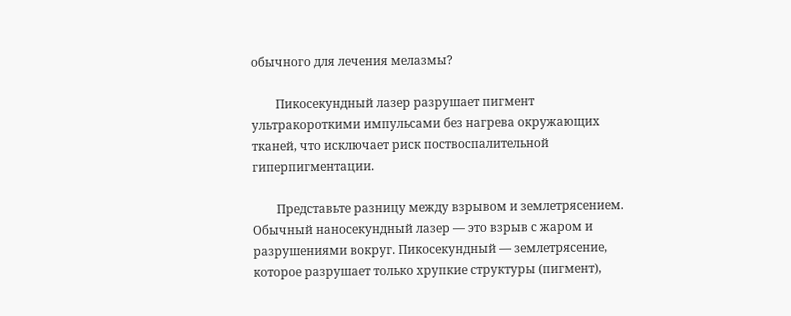обычного для лечения мелазмы?

        Пикосекундный лазер разрушает пигмент ультракороткими импульсами без нагрева окружающих тканей, что исключает риск поствоспалительной гиперпигментации.

        Представьте разницу между взрывом и землетрясением. Обычный наносекундный лазер — это взрыв с жаром и разрушениями вокруг. Пикосекундный — землетрясение, которое разрушает только хрупкие структуры (пигмент),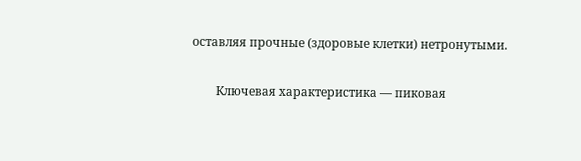оставляя прочные (здоровые клетки) нетронутыми.

        Ключевая характеристика — пиковая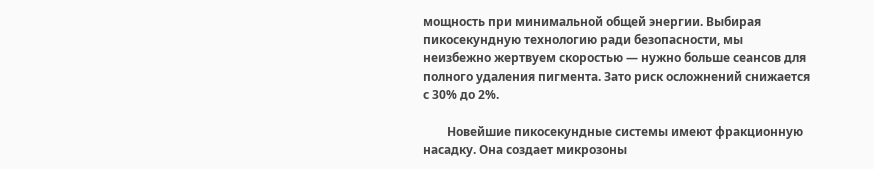мощность при минимальной общей энергии. Выбирая пикосекундную технологию ради безопасности, мы неизбежно жертвуем скоростью — нужно больше сеансов для полного удаления пигмента. Зато риск осложнений снижается с 30% до 2%.

        Новейшие пикосекундные системы имеют фракционную насадку. Она создает микрозоны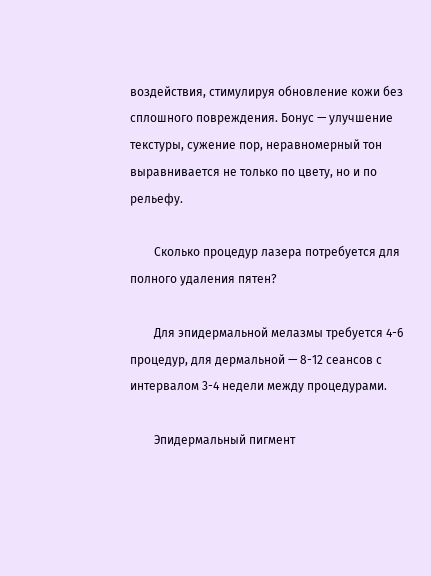воздействия, стимулируя обновление кожи без сплошного повреждения. Бонус — улучшение текстуры, сужение пор, неравномерный тон выравнивается не только по цвету, но и по рельефу.

        Сколько процедур лазера потребуется для полного удаления пятен?

        Для эпидермальной мелазмы требуется 4-6 процедур, для дермальной — 8-12 сеансов с интервалом 3-4 недели между процедурами.

        Эпидермальный пигмент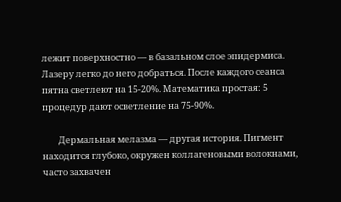лежит поверхностно — в базальном слое эпидермиса. Лазеру легко до него добраться. После каждого сеанса пятна светлеют на 15-20%. Математика простая: 5 процедур дают осветление на 75-90%.

        Дермальная мелазма — другая история. Пигмент находится глубоко, окружен коллагеновыми волокнами, часто захвачен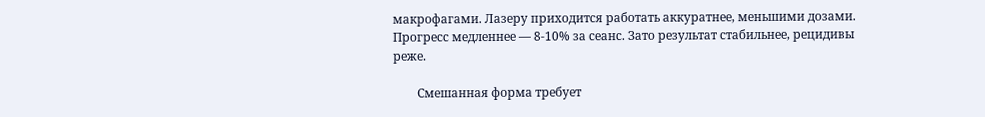макрофагами. Лазеру приходится работать аккуратнее, меньшими дозами. Прогресс медленнее — 8-10% за сеанс. Зато результат стабильнее, рецидивы реже.

        Смешанная форма требует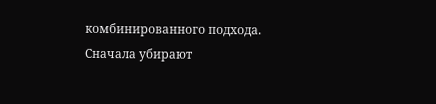комбинированного подхода. Сначала убирают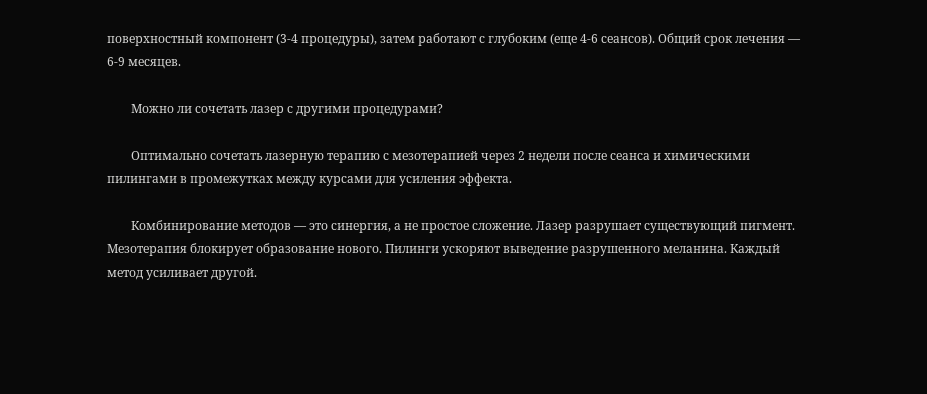поверхностный компонент (3-4 процедуры), затем работают с глубоким (еще 4-6 сеансов). Общий срок лечения — 6-9 месяцев.

        Можно ли сочетать лазер с другими процедурами?

        Оптимально сочетать лазерную терапию с мезотерапией через 2 недели после сеанса и химическими пилингами в промежутках между курсами для усиления эффекта.

        Комбинирование методов — это синергия, а не простое сложение. Лазер разрушает существующий пигмент. Мезотерапия блокирует образование нового. Пилинги ускоряют выведение разрушенного меланина. Каждый метод усиливает другой.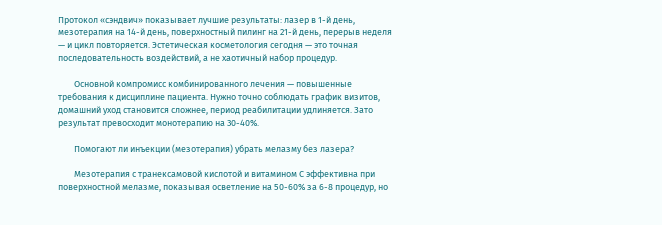Протокол «сэндвич» показывает лучшие результаты: лазер в 1-й день, мезотерапия на 14-й день, поверхностный пилинг на 21-й день, перерыв неделя — и цикл повторяется. Эстетическая косметология сегодня — это точная последовательность воздействий, а не хаотичный набор процедур.

        Основной компромисс комбинированного лечения — повышенные требования к дисциплине пациента. Нужно точно соблюдать график визитов, домашний уход становится сложнее, период реабилитации удлиняется. Зато результат превосходит монотерапию на 30-40%.

        Помогают ли инъекции (мезотерапия) убрать мелазму без лазера?

        Мезотерапия с транексамовой кислотой и витамином С эффективна при поверхностной мелазме, показывая осветление на 50-60% за 6-8 процедур, но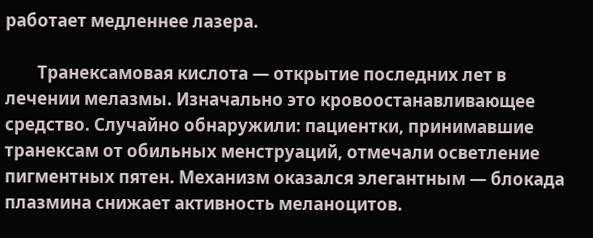работает медленнее лазера.

        Транексамовая кислота — открытие последних лет в лечении мелазмы. Изначально это кровоостанавливающее средство. Случайно обнаружили: пациентки, принимавшие транексам от обильных менструаций, отмечали осветление пигментных пятен. Механизм оказался элегантным — блокада плазмина снижает активность меланоцитов.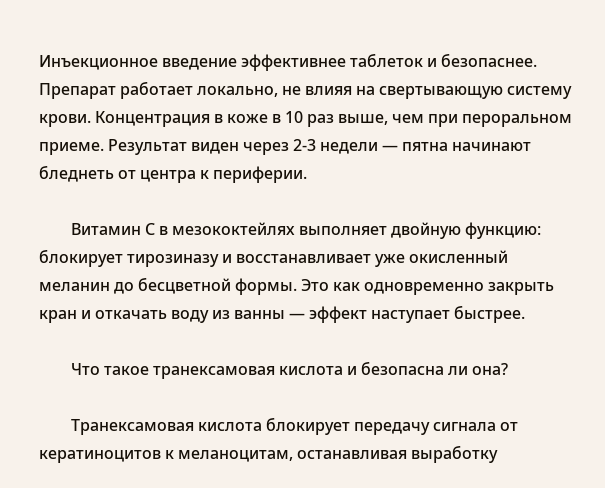Инъекционное введение эффективнее таблеток и безопаснее. Препарат работает локально, не влияя на свертывающую систему крови. Концентрация в коже в 10 раз выше, чем при пероральном приеме. Результат виден через 2-3 недели — пятна начинают бледнеть от центра к периферии.

        Витамин С в мезококтейлях выполняет двойную функцию: блокирует тирозиназу и восстанавливает уже окисленный меланин до бесцветной формы. Это как одновременно закрыть кран и откачать воду из ванны — эффект наступает быстрее.

        Что такое транексамовая кислота и безопасна ли она?

        Транексамовая кислота блокирует передачу сигнала от кератиноцитов к меланоцитам, останавливая выработку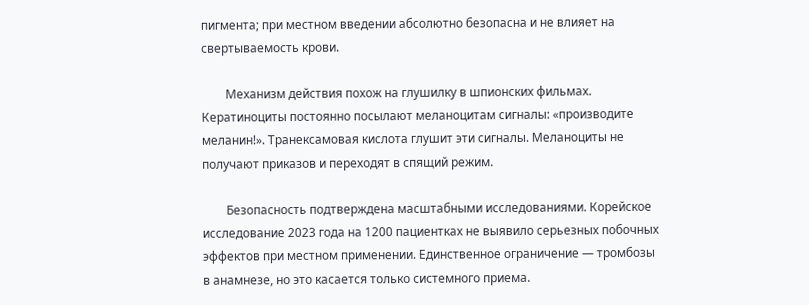пигмента; при местном введении абсолютно безопасна и не влияет на свертываемость крови.

        Механизм действия похож на глушилку в шпионских фильмах. Кератиноциты постоянно посылают меланоцитам сигналы: «производите меланин!». Транексамовая кислота глушит эти сигналы. Меланоциты не получают приказов и переходят в спящий режим.

        Безопасность подтверждена масштабными исследованиями. Корейское исследование 2023 года на 1200 пациентках не выявило серьезных побочных эффектов при местном применении. Единственное ограничение — тромбозы в анамнезе, но это касается только системного приема.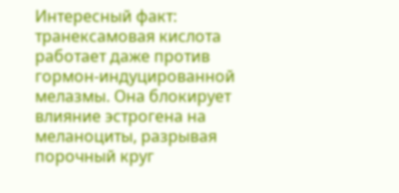Интересный факт: транексамовая кислота работает даже против гормон-индуцированной мелазмы. Она блокирует влияние эстрогена на меланоциты, разрывая порочный круг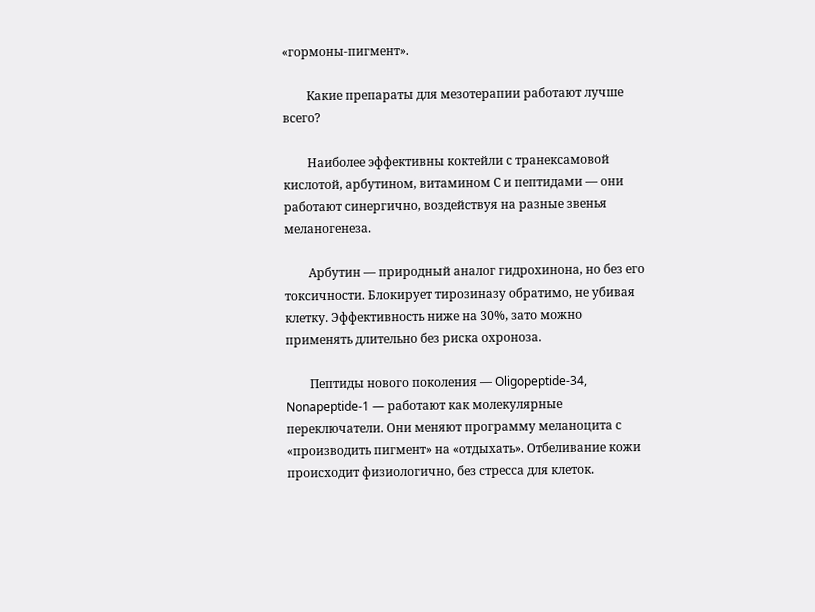«гормоны-пигмент».

        Какие препараты для мезотерапии работают лучше всего?

        Наиболее эффективны коктейли с транексамовой кислотой, арбутином, витамином С и пептидами — они работают синергично, воздействуя на разные звенья меланогенеза.

        Арбутин — природный аналог гидрохинона, но без его токсичности. Блокирует тирозиназу обратимо, не убивая клетку. Эффективность ниже на 30%, зато можно применять длительно без риска охроноза.

        Пептиды нового поколения — Oligopeptide-34, Nonapeptide-1 — работают как молекулярные переключатели. Они меняют программу меланоцита с «производить пигмент» на «отдыхать». Отбеливание кожи происходит физиологично, без стресса для клеток.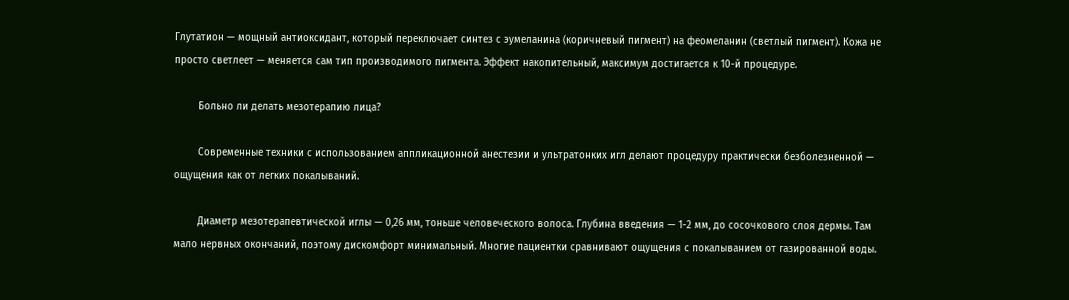Глутатион — мощный антиоксидант, который переключает синтез с эумеланина (коричневый пигмент) на феомеланин (светлый пигмент). Кожа не просто светлеет — меняется сам тип производимого пигмента. Эффект накопительный, максимум достигается к 10-й процедуре.

        Больно ли делать мезотерапию лица?

        Современные техники с использованием аппликационной анестезии и ультратонких игл делают процедуру практически безболезненной — ощущения как от легких покалываний.

        Диаметр мезотерапевтической иглы — 0,26 мм, тоньше человеческого волоса. Глубина введения — 1-2 мм, до сосочкового слоя дермы. Там мало нервных окончаний, поэтому дискомфорт минимальный. Многие пациентки сравнивают ощущения с покалыванием от газированной воды.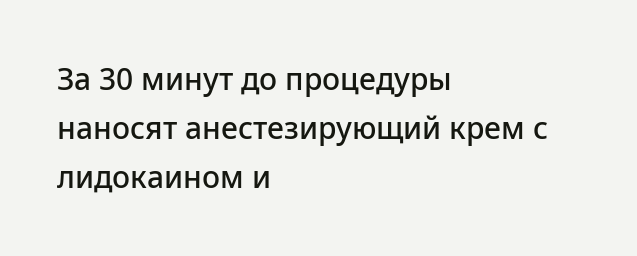За 30 минут до процедуры наносят анестезирующий крем с лидокаином и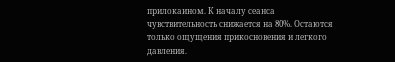прилокаином. К началу сеанса чувствительность снижается на 80%. Остаются только ощущения прикосновения и легкого давления.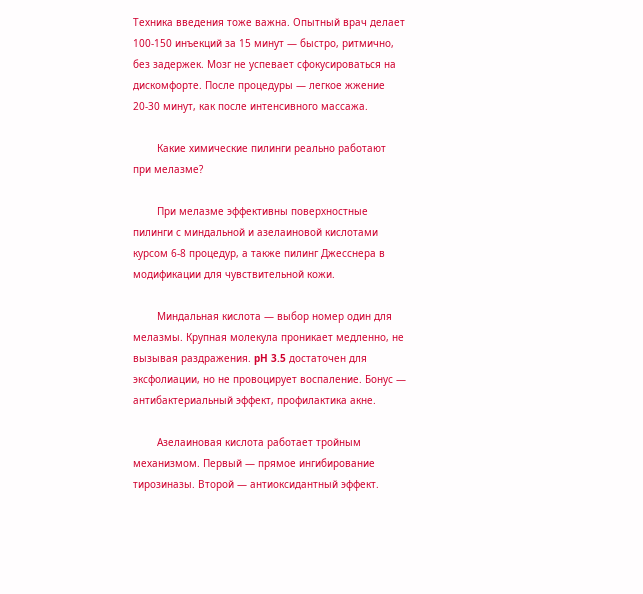Техника введения тоже важна. Опытный врач делает 100-150 инъекций за 15 минут — быстро, ритмично, без задержек. Мозг не успевает сфокусироваться на дискомфорте. После процедуры — легкое жжение 20-30 минут, как после интенсивного массажа.

        Какие химические пилинги реально работают при мелазме?

        При мелазме эффективны поверхностные пилинги с миндальной и азелаиновой кислотами курсом 6-8 процедур, а также пилинг Джесснера в модификации для чувствительной кожи.

        Миндальная кислота — выбор номер один для мелазмы. Крупная молекула проникает медленно, не вызывая раздражения. pH 3.5 достаточен для эксфолиации, но не провоцирует воспаление. Бонус — антибактериальный эффект, профилактика акне.

        Азелаиновая кислота работает тройным механизмом. Первый — прямое ингибирование тирозиназы. Второй — антиоксидантный эффект.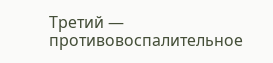Третий — противовоспалительное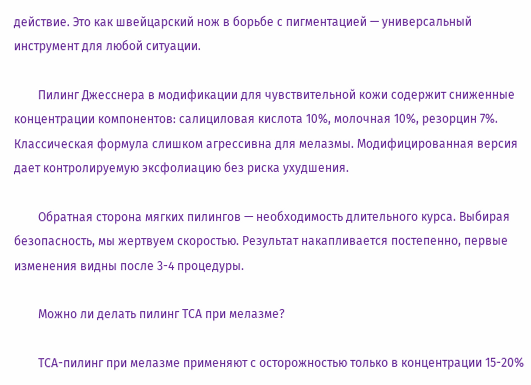действие. Это как швейцарский нож в борьбе с пигментацией — универсальный инструмент для любой ситуации.

        Пилинг Джесснера в модификации для чувствительной кожи содержит сниженные концентрации компонентов: салициловая кислота 10%, молочная 10%, резорцин 7%. Классическая формула слишком агрессивна для мелазмы. Модифицированная версия дает контролируемую эксфолиацию без риска ухудшения.

        Обратная сторона мягких пилингов — необходимость длительного курса. Выбирая безопасность, мы жертвуем скоростью. Результат накапливается постепенно, первые изменения видны после 3-4 процедуры.

        Можно ли делать пилинг ТСА при мелазме?

        ТСА-пилинг при мелазме применяют с осторожностью только в концентрации 15-20%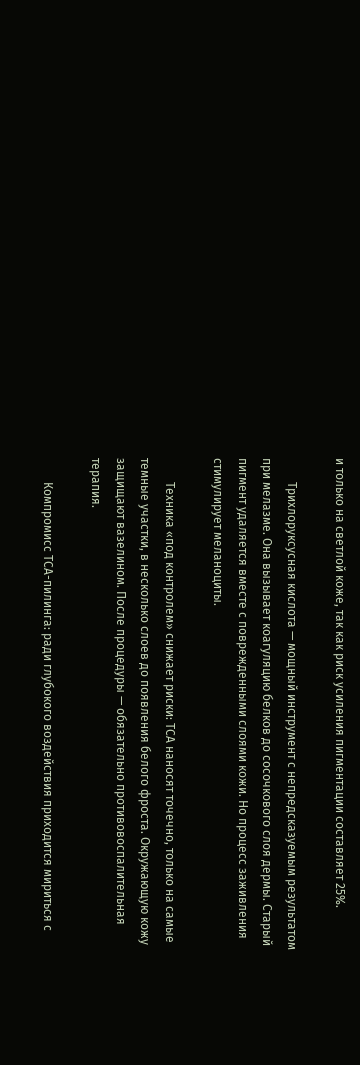и только на светлой коже, так как риск усиления пигментации составляет 25%.

        Трихлоруксусная кислота — мощный инструмент с непредсказуемым результатом при мелазме. Она вызывает коагуляцию белков до сосочкового слоя дермы. Старый пигмент удаляется вместе с поврежденными слоями кожи. Но процесс заживления стимулирует меланоциты.

        Техника «под контролем» снижает риски: ТСА наносят точечно, только на самые темные участки, в несколько слоев до появления белого фроста. Окружающую кожу защищают вазелином. После процедуры — обязательно противовоспалительная терапия.

        Компромисс ТСА-пилинга: ради глубокого воздействия приходится мириться с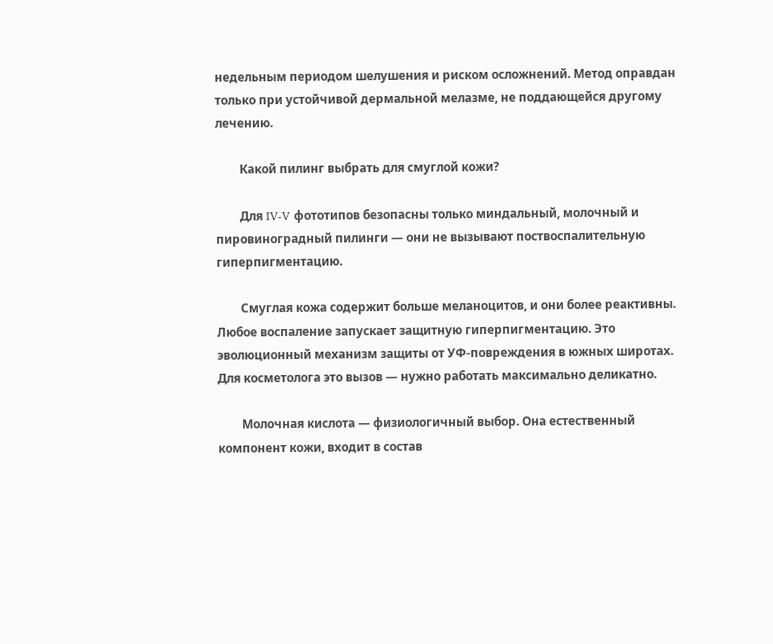недельным периодом шелушения и риском осложнений. Метод оправдан только при устойчивой дермальной мелазме, не поддающейся другому лечению.

        Какой пилинг выбрать для смуглой кожи?

        Для IV-V фототипов безопасны только миндальный, молочный и пировиноградный пилинги — они не вызывают поствоспалительную гиперпигментацию.

        Смуглая кожа содержит больше меланоцитов, и они более реактивны. Любое воспаление запускает защитную гиперпигментацию. Это эволюционный механизм защиты от УФ-повреждения в южных широтах. Для косметолога это вызов — нужно работать максимально деликатно.

        Молочная кислота — физиологичный выбор. Она естественный компонент кожи, входит в состав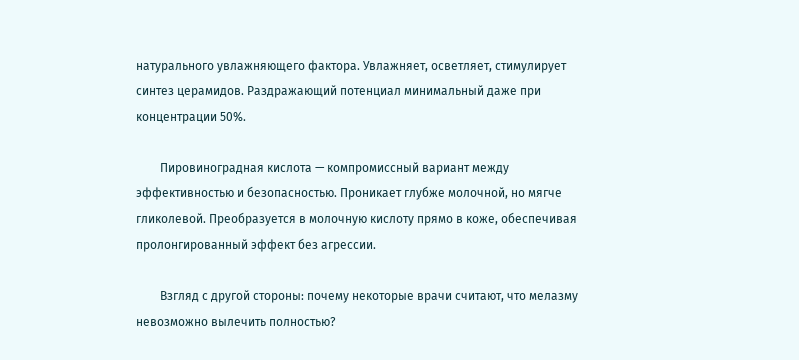натурального увлажняющего фактора. Увлажняет, осветляет, стимулирует синтез церамидов. Раздражающий потенциал минимальный даже при концентрации 50%.

        Пировиноградная кислота — компромиссный вариант между эффективностью и безопасностью. Проникает глубже молочной, но мягче гликолевой. Преобразуется в молочную кислоту прямо в коже, обеспечивая пролонгированный эффект без агрессии.

        Взгляд с другой стороны: почему некоторые врачи считают, что мелазму невозможно вылечить полностью?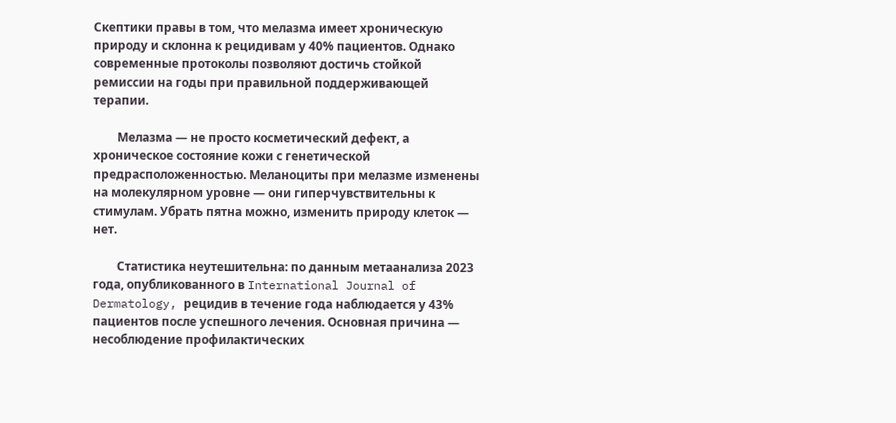Скептики правы в том, что мелазма имеет хроническую природу и склонна к рецидивам у 40% пациентов. Однако современные протоколы позволяют достичь стойкой ремиссии на годы при правильной поддерживающей терапии.

        Мелазма — не просто косметический дефект, а хроническое состояние кожи с генетической предрасположенностью. Меланоциты при мелазме изменены на молекулярном уровне — они гиперчувствительны к стимулам. Убрать пятна можно, изменить природу клеток — нет.

        Статистика неутешительна: по данным метаанализа 2023 года, опубликованного в International Journal of Dermatology, рецидив в течение года наблюдается у 43% пациентов после успешного лечения. Основная причина — несоблюдение профилактических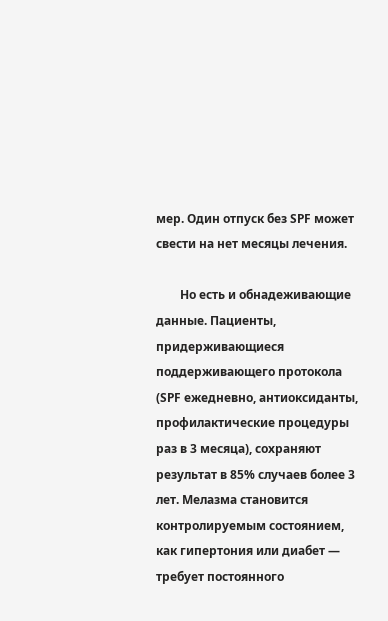мер. Один отпуск без SPF может свести на нет месяцы лечения.

        Но есть и обнадеживающие данные. Пациенты, придерживающиеся поддерживающего протокола (SPF ежедневно, антиоксиданты, профилактические процедуры раз в 3 месяца), сохраняют результат в 85% случаев более 3 лет. Мелазма становится контролируемым состоянием, как гипертония или диабет — требует постоянного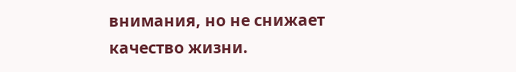внимания, но не снижает качество жизни.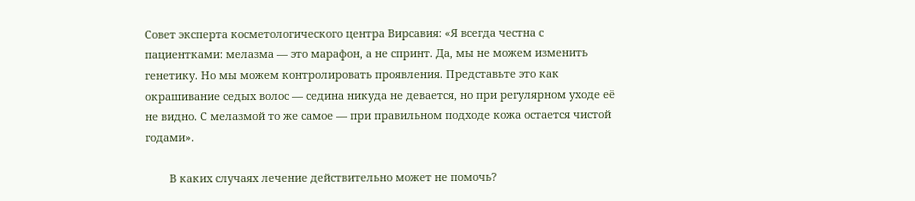Совет эксперта косметологического центра Вирсавия: «Я всегда честна с пациентками: мелазма — это марафон, а не спринт. Да, мы не можем изменить генетику. Но мы можем контролировать проявления. Представьте это как окрашивание седых волос — седина никуда не девается, но при регулярном уходе её не видно. С мелазмой то же самое — при правильном подходе кожа остается чистой годами».

        В каких случаях лечение действительно может не помочь?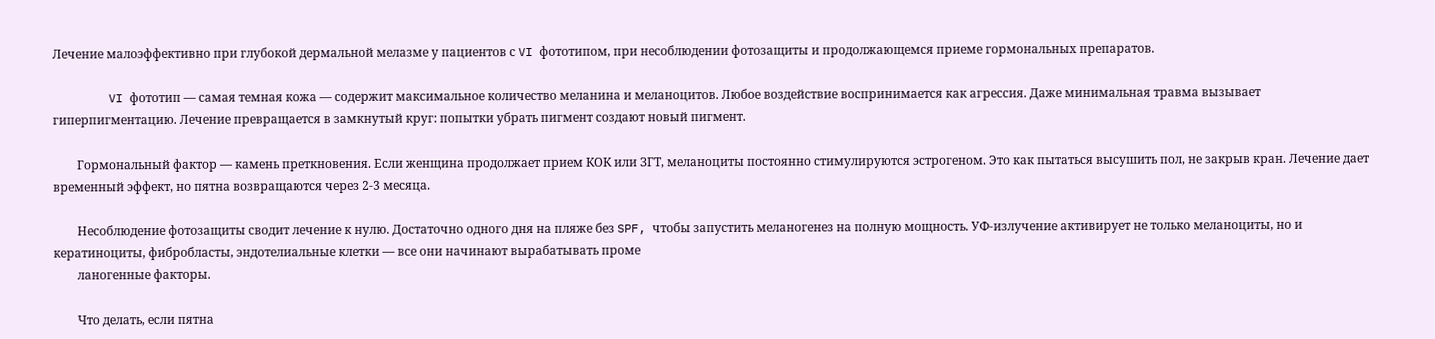Лечение малоэффективно при глубокой дермальной мелазме у пациентов с VI фототипом, при несоблюдении фотозащиты и продолжающемся приеме гормональных препаратов.

        VI фототип — самая темная кожа — содержит максимальное количество меланина и меланоцитов. Любое воздействие воспринимается как агрессия. Даже минимальная травма вызывает гиперпигментацию. Лечение превращается в замкнутый круг: попытки убрать пигмент создают новый пигмент.

        Гормональный фактор — камень преткновения. Если женщина продолжает прием КОК или ЗГТ, меланоциты постоянно стимулируются эстрогеном. Это как пытаться высушить пол, не закрыв кран. Лечение дает временный эффект, но пятна возвращаются через 2-3 месяца.

        Несоблюдение фотозащиты сводит лечение к нулю. Достаточно одного дня на пляже без SPF, чтобы запустить меланогенез на полную мощность. УФ-излучение активирует не только меланоциты, но и кератиноциты, фибробласты, эндотелиальные клетки — все они начинают вырабатывать проме
        ланогенные факторы.

        Что делать, если пятна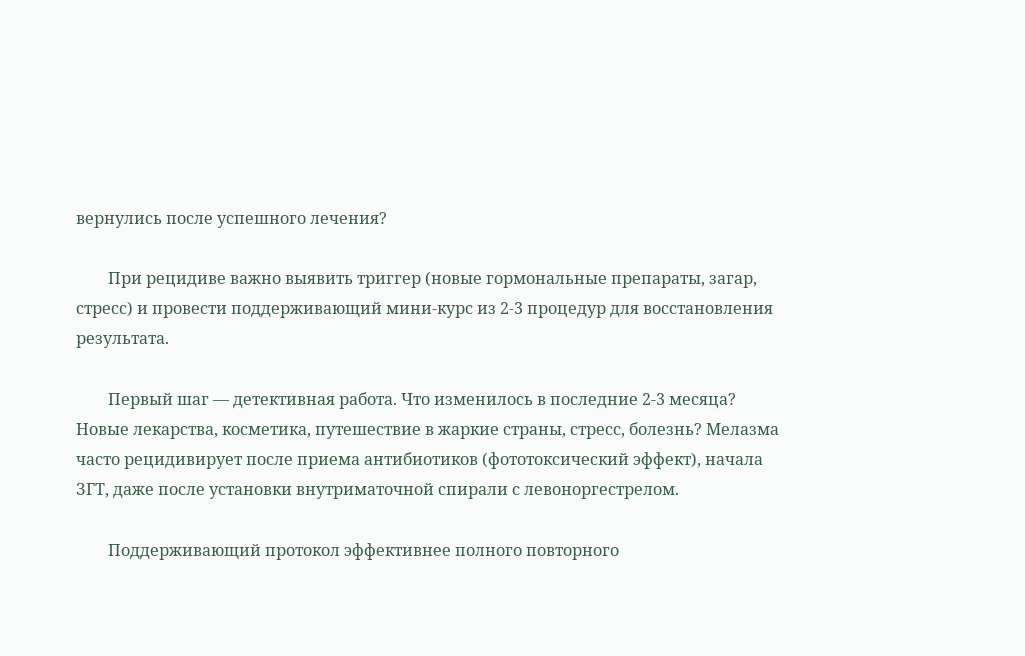вернулись после успешного лечения?

        При рецидиве важно выявить триггер (новые гормональные препараты, загар, стресс) и провести поддерживающий мини-курс из 2-3 процедур для восстановления результата.

        Первый шаг — детективная работа. Что изменилось в последние 2-3 месяца? Новые лекарства, косметика, путешествие в жаркие страны, стресс, болезнь? Мелазма часто рецидивирует после приема антибиотиков (фототоксический эффект), начала ЗГТ, даже после установки внутриматочной спирали с левоноргестрелом.

        Поддерживающий протокол эффективнее полного повторного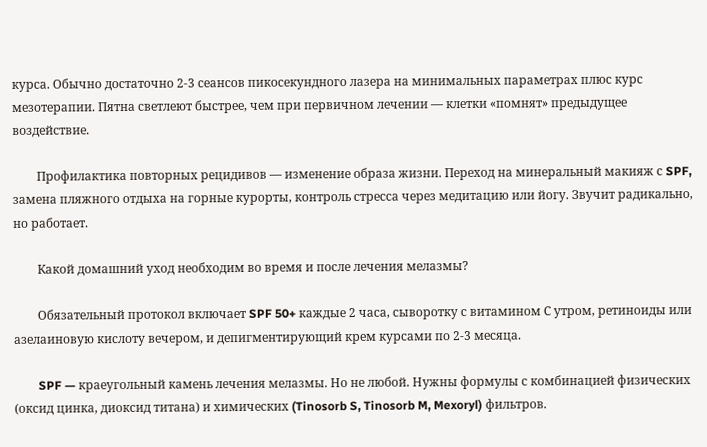курса. Обычно достаточно 2-3 сеансов пикосекундного лазера на минимальных параметрах плюс курс мезотерапии. Пятна светлеют быстрее, чем при первичном лечении — клетки «помнят» предыдущее воздействие.

        Профилактика повторных рецидивов — изменение образа жизни. Переход на минеральный макияж с SPF, замена пляжного отдыха на горные курорты, контроль стресса через медитацию или йогу. Звучит радикально, но работает.

        Какой домашний уход необходим во время и после лечения мелазмы?

        Обязательный протокол включает SPF 50+ каждые 2 часа, сыворотку с витамином С утром, ретиноиды или азелаиновую кислоту вечером, и депигментирующий крем курсами по 2-3 месяца.

        SPF — краеугольный камень лечения мелазмы. Но не любой. Нужны формулы с комбинацией физических (оксид цинка, диоксид титана) и химических (Tinosorb S, Tinosorb M, Mexoryl) фильтров.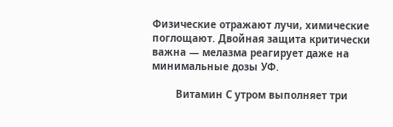Физические отражают лучи, химические поглощают. Двойная защита критически важна — мелазма реагирует даже на минимальные дозы УФ.

        Витамин С утром выполняет три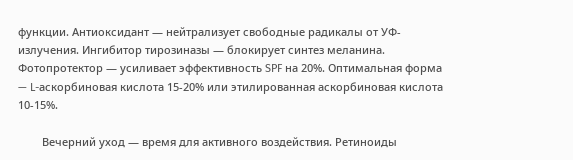функции. Антиоксидант — нейтрализует свободные радикалы от УФ-излучения. Ингибитор тирозиназы — блокирует синтез меланина. Фотопротектор — усиливает эффективность SPF на 20%. Оптимальная форма — L-аскорбиновая кислота 15-20% или этилированная аскорбиновая кислота 10-15%.

        Вечерний уход — время для активного воздействия. Ретиноиды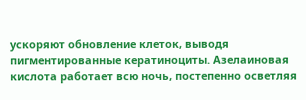ускоряют обновление клеток, выводя пигментированные кератиноциты. Азелаиновая кислота работает всю ночь, постепенно осветляя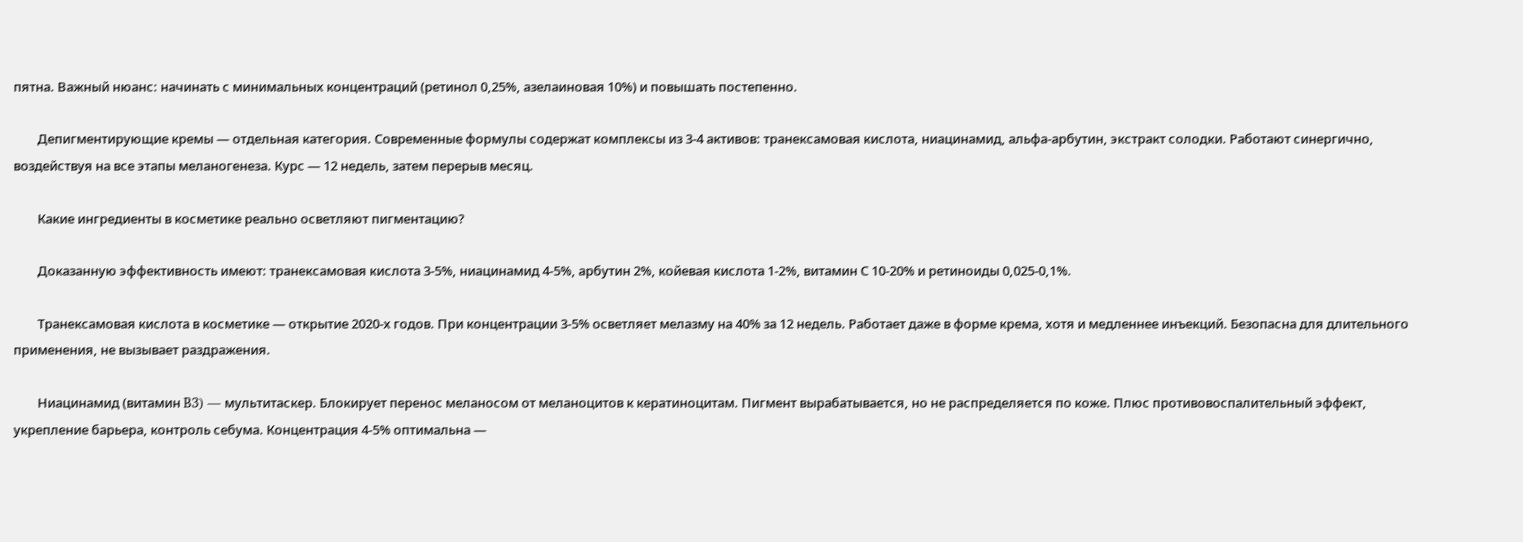пятна. Важный нюанс: начинать с минимальных концентраций (ретинол 0,25%, азелаиновая 10%) и повышать постепенно.

        Депигментирующие кремы — отдельная категория. Современные формулы содержат комплексы из 3-4 активов: транексамовая кислота, ниацинамид, альфа-арбутин, экстракт солодки. Работают синергично, воздействуя на все этапы меланогенеза. Курс — 12 недель, затем перерыв месяц.

        Какие ингредиенты в косметике реально осветляют пигментацию?

        Доказанную эффективность имеют: транексамовая кислота 3-5%, ниацинамид 4-5%, арбутин 2%, койевая кислота 1-2%, витамин С 10-20% и ретиноиды 0,025-0,1%.

        Транексамовая кислота в косметике — открытие 2020-х годов. При концентрации 3-5% осветляет мелазму на 40% за 12 недель. Работает даже в форме крема, хотя и медленнее инъекций. Безопасна для длительного применения, не вызывает раздражения.

        Ниацинамид (витамин B3) — мультитаскер. Блокирует перенос меланосом от меланоцитов к кератиноцитам. Пигмент вырабатывается, но не распределяется по коже. Плюс противовоспалительный эффект, укрепление барьера, контроль себума. Концентрация 4-5% оптимальна —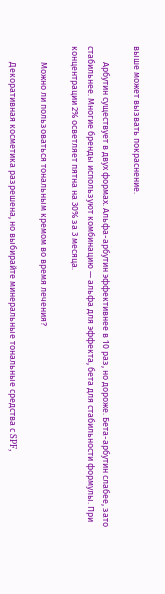выше может вызвать покраснение.

        Арбутин существует в двух формах. Альфа-арбутин эффективнее в 10 раз, но дороже. Бета-арбутин слабее, зато стабильнее. Многие бренды используют комбинацию — альфа для эффекта, бета для стабильности формулы. При концентрации 2% осветляет пятна на 30% за 3 месяца.

        Можно ли пользоваться тональным кремом во время лечения?

        Декоративная косметика разрешена, но выбирайте минеральные тональные средства с SPF,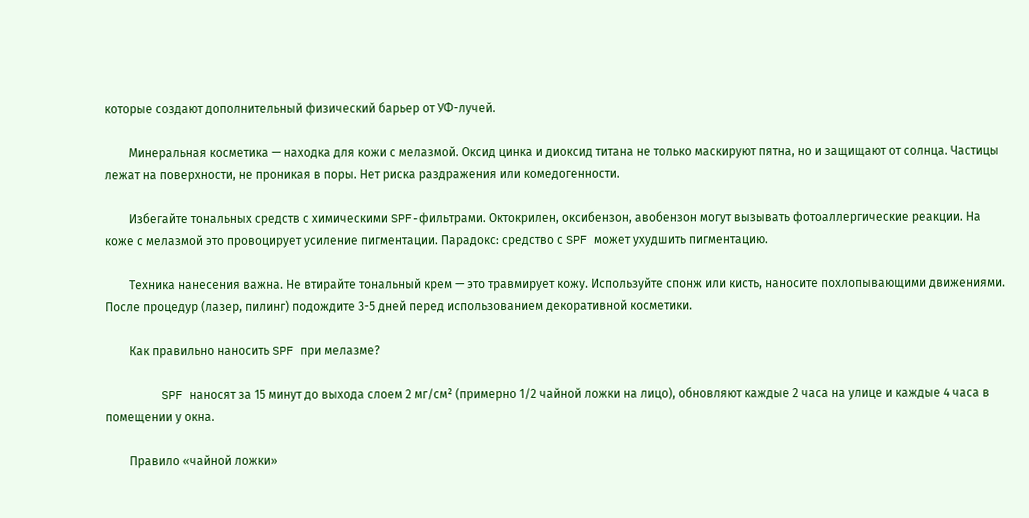которые создают дополнительный физический барьер от УФ-лучей.

        Минеральная косметика — находка для кожи с мелазмой. Оксид цинка и диоксид титана не только маскируют пятна, но и защищают от солнца. Частицы лежат на поверхности, не проникая в поры. Нет риска раздражения или комедогенности.

        Избегайте тональных средств с химическими SPF-фильтрами. Октокрилен, оксибензон, авобензон могут вызывать фотоаллергические реакции. На коже с мелазмой это провоцирует усиление пигментации. Парадокс: средство с SPF может ухудшить пигментацию.

        Техника нанесения важна. Не втирайте тональный крем — это травмирует кожу. Используйте спонж или кисть, наносите похлопывающими движениями. После процедур (лазер, пилинг) подождите 3-5 дней перед использованием декоративной косметики.

        Как правильно наносить SPF при мелазме?

        SPF наносят за 15 минут до выхода слоем 2 мг/см² (примерно 1/2 чайной ложки на лицо), обновляют каждые 2 часа на улице и каждые 4 часа в помещении у окна.

        Правило «чайной ложки»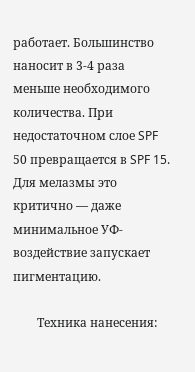работает. Большинство наносит в 3-4 раза меньше необходимого количества. При недостаточном слое SPF 50 превращается в SPF 15. Для мелазмы это критично — даже минимальное УФ-воздействие запускает пигментацию.

        Техника нанесения: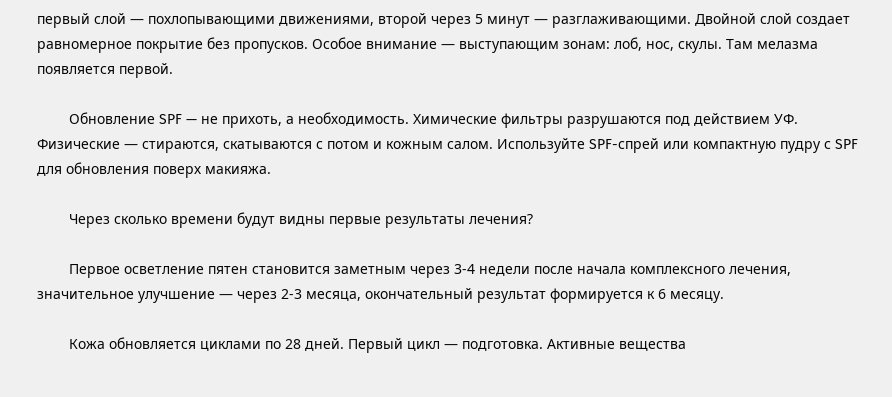первый слой — похлопывающими движениями, второй через 5 минут — разглаживающими. Двойной слой создает равномерное покрытие без пропусков. Особое внимание — выступающим зонам: лоб, нос, скулы. Там мелазма появляется первой.

        Обновление SPF — не прихоть, а необходимость. Химические фильтры разрушаются под действием УФ. Физические — стираются, скатываются с потом и кожным салом. Используйте SPF-спрей или компактную пудру с SPF для обновления поверх макияжа.

        Через сколько времени будут видны первые результаты лечения?

        Первое осветление пятен становится заметным через 3-4 недели после начала комплексного лечения, значительное улучшение — через 2-3 месяца, окончательный результат формируется к 6 месяцу.

        Кожа обновляется циклами по 28 дней. Первый цикл — подготовка. Активные вещества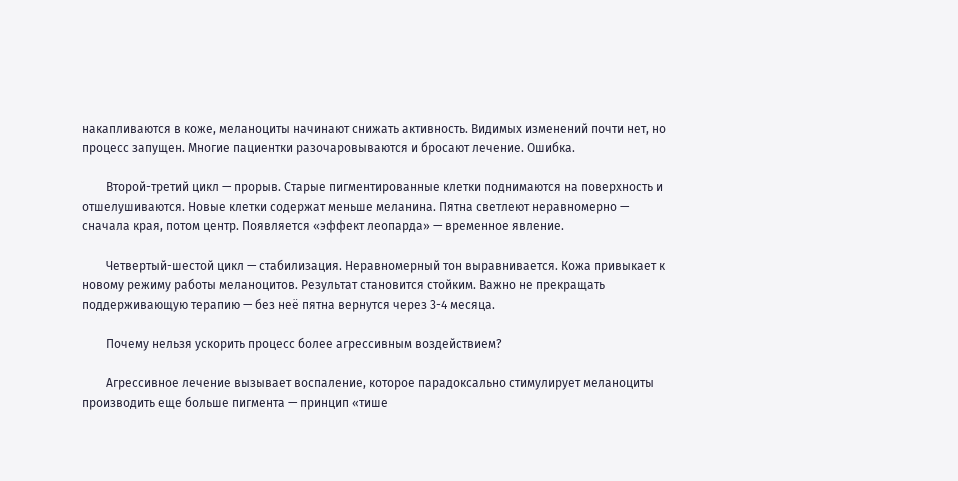накапливаются в коже, меланоциты начинают снижать активность. Видимых изменений почти нет, но процесс запущен. Многие пациентки разочаровываются и бросают лечение. Ошибка.

        Второй-третий цикл — прорыв. Старые пигментированные клетки поднимаются на поверхность и отшелушиваются. Новые клетки содержат меньше меланина. Пятна светлеют неравномерно — сначала края, потом центр. Появляется «эффект леопарда» — временное явление.

        Четвертый-шестой цикл — стабилизация. Неравномерный тон выравнивается. Кожа привыкает к новому режиму работы меланоцитов. Результат становится стойким. Важно не прекращать поддерживающую терапию — без неё пятна вернутся через 3-4 месяца.

        Почему нельзя ускорить процесс более агрессивным воздействием?

        Агрессивное лечение вызывает воспаление, которое парадоксально стимулирует меланоциты производить еще больше пигмента — принцип «тише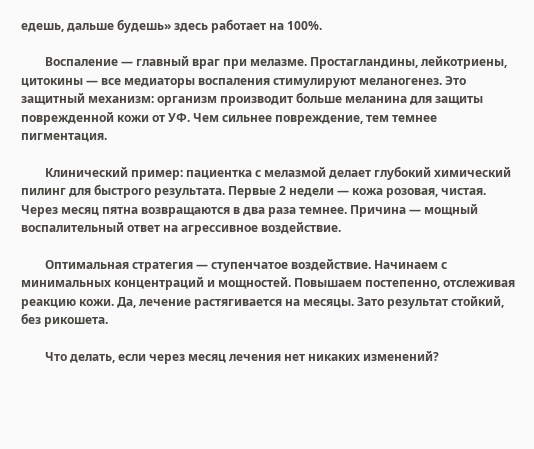едешь, дальше будешь» здесь работает на 100%.

        Воспаление — главный враг при мелазме. Простагландины, лейкотриены, цитокины — все медиаторы воспаления стимулируют меланогенез. Это защитный механизм: организм производит больше меланина для защиты поврежденной кожи от УФ. Чем сильнее повреждение, тем темнее пигментация.

        Клинический пример: пациентка с мелазмой делает глубокий химический пилинг для быстрого результата. Первые 2 недели — кожа розовая, чистая. Через месяц пятна возвращаются в два раза темнее. Причина — мощный воспалительный ответ на агрессивное воздействие.

        Оптимальная стратегия — ступенчатое воздействие. Начинаем с минимальных концентраций и мощностей. Повышаем постепенно, отслеживая реакцию кожи. Да, лечение растягивается на месяцы. Зато результат стойкий, без рикошета.

        Что делать, если через месяц лечения нет никаких изменений?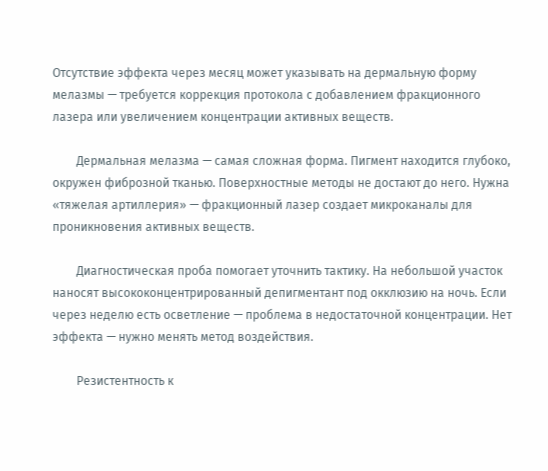Отсутствие эффекта через месяц может указывать на дермальную форму мелазмы — требуется коррекция протокола с добавлением фракционного лазера или увеличением концентрации активных веществ.

        Дермальная мелазма — самая сложная форма. Пигмент находится глубоко, окружен фиброзной тканью. Поверхностные методы не достают до него. Нужна «тяжелая артиллерия» — фракционный лазер создает микроканалы для проникновения активных веществ.

        Диагностическая проба помогает уточнить тактику. На небольшой участок наносят высококонцентрированный депигментант под окклюзию на ночь. Если через неделю есть осветление — проблема в недостаточной концентрации. Нет эффекта — нужно менять метод воздействия.

        Резистентность к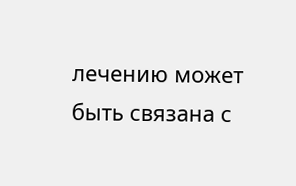лечению может быть связана с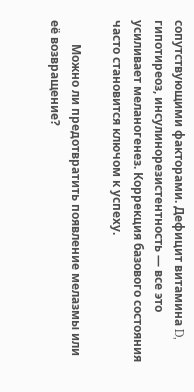сопутствующими факторами. Дефицит витамина D, гипотиреоз, инсулинорезистентность — все это усиливает меланогенез. Коррекция базового состояния часто становится ключом к успеху.

        Можно ли предотвратить появление мелазмы или её возвращение?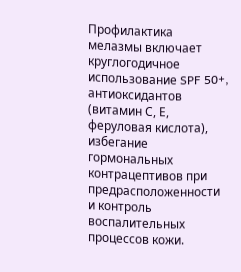Профилактика мелазмы включает круглогодичное использование SPF 50+, антиоксидантов (витамин С, Е, феруловая кислота), избегание гормональных контрацептивов при предрасположенности и контроль воспалительных процессов кожи.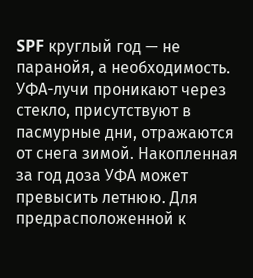SPF круглый год — не паранойя, а необходимость. УФА-лучи проникают через стекло, присутствуют в пасмурные дни, отражаются от снега зимой. Накопленная за год доза УФА может превысить летнюю. Для предрасположенной к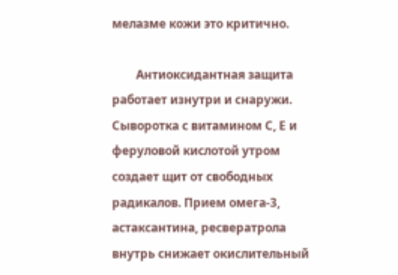мелазме кожи это критично.

        Антиоксидантная защита работает изнутри и снаружи. Сыворотка с витамином С, Е и феруловой кислотой утром создает щит от свободных радикалов. Прием омега-3, астаксантина, ресвератрола внутрь снижает окислительный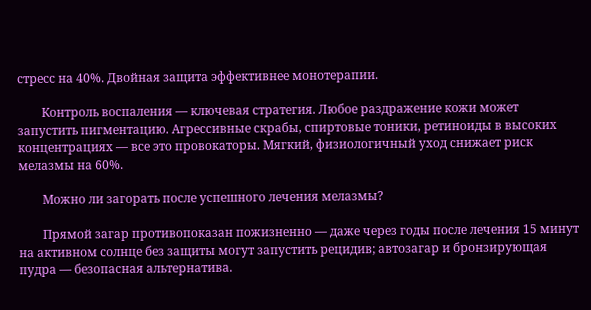стресс на 40%. Двойная защита эффективнее монотерапии.

        Контроль воспаления — ключевая стратегия. Любое раздражение кожи может запустить пигментацию. Агрессивные скрабы, спиртовые тоники, ретиноиды в высоких концентрациях — все это провокаторы. Мягкий, физиологичный уход снижает риск мелазмы на 60%.

        Можно ли загорать после успешного лечения мелазмы?

        Прямой загар противопоказан пожизненно — даже через годы после лечения 15 минут на активном солнце без защиты могут запустить рецидив; автозагар и бронзирующая пудра — безопасная альтернатива.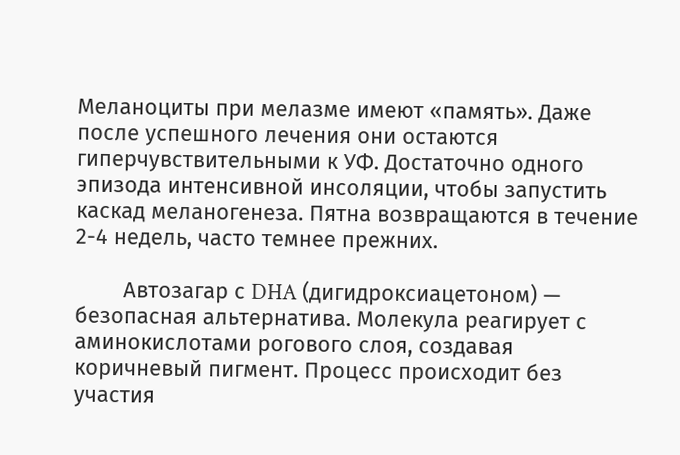Меланоциты при мелазме имеют «память». Даже после успешного лечения они остаются гиперчувствительными к УФ. Достаточно одного эпизода интенсивной инсоляции, чтобы запустить каскад меланогенеза. Пятна возвращаются в течение 2-4 недель, часто темнее прежних.

        Автозагар с DHA (дигидроксиацетоном) — безопасная альтернатива. Молекула реагирует с аминокислотами рогового слоя, создавая коричневый пигмент. Процесс происходит без участия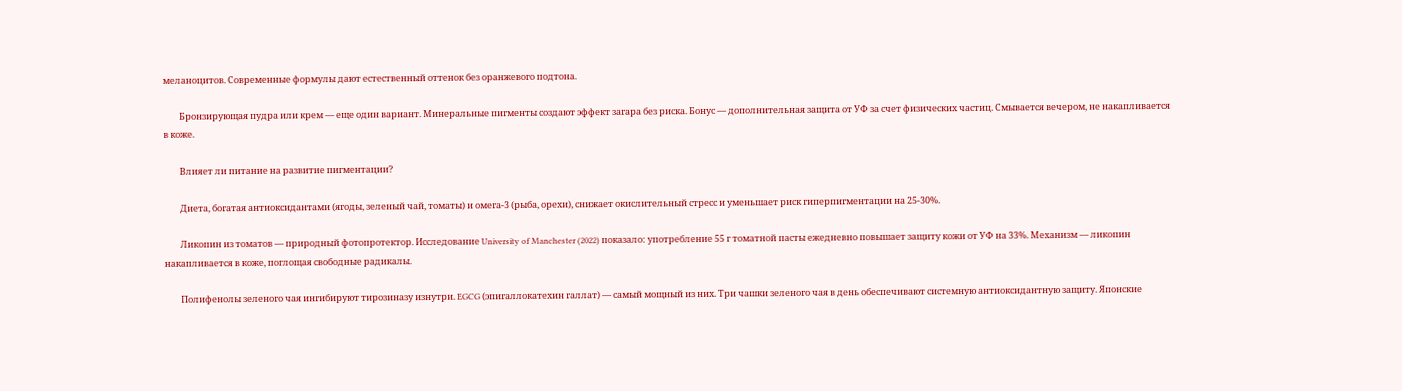меланоцитов. Современные формулы дают естественный оттенок без оранжевого подтона.

        Бронзирующая пудра или крем — еще один вариант. Минеральные пигменты создают эффект загара без риска. Бонус — дополнительная защита от УФ за счет физических частиц. Смывается вечером, не накапливается в коже.

        Влияет ли питание на развитие пигментации?

        Диета, богатая антиоксидантами (ягоды, зеленый чай, томаты) и омега-3 (рыба, орехи), снижает окислительный стресс и уменьшает риск гиперпигментации на 25-30%.

        Ликопин из томатов — природный фотопротектор. Исследование University of Manchester (2022) показало: употребление 55 г томатной пасты ежедневно повышает защиту кожи от УФ на 33%. Механизм — ликопин накапливается в коже, поглощая свободные радикалы.

        Полифенолы зеленого чая ингибируют тирозиназу изнутри. EGCG (эпигаллокатехин галлат) — самый мощный из них. Три чашки зеленого чая в день обеспечивают системную антиоксидантную защиту. Японские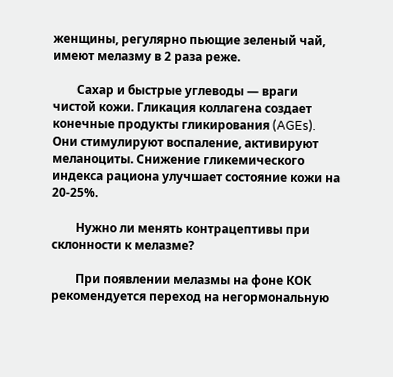женщины, регулярно пьющие зеленый чай, имеют мелазму в 2 раза реже.

        Сахар и быстрые углеводы — враги чистой кожи. Гликация коллагена создает конечные продукты гликирования (AGEs). Они стимулируют воспаление, активируют меланоциты. Снижение гликемического индекса рациона улучшает состояние кожи на 20-25%.

        Нужно ли менять контрацептивы при склонности к мелазме?

        При появлении мелазмы на фоне КОК рекомендуется переход на негормональную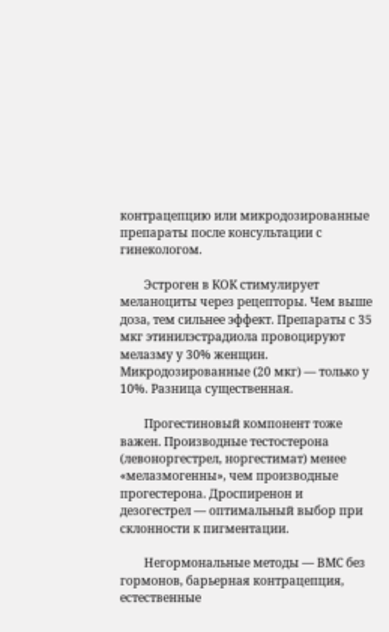контрацепцию или микродозированные препараты после консультации с гинекологом.

        Эстроген в КОК стимулирует меланоциты через рецепторы. Чем выше доза, тем сильнее эффект. Препараты с 35 мкг этинилэстрадиола провоцируют мелазму у 30% женщин. Микродозированные (20 мкг) — только у 10%. Разница существенная.

        Прогестиновый компонент тоже важен. Производные тестостерона (левоноргестрел, норгестимат) менее «мелазмогенны», чем производные прогестерона. Дроспиренон и дезогестрел — оптимальный выбор при склонности к пигментации.

        Негормональные методы — ВМС без гормонов, барьерная контрацепция, естественные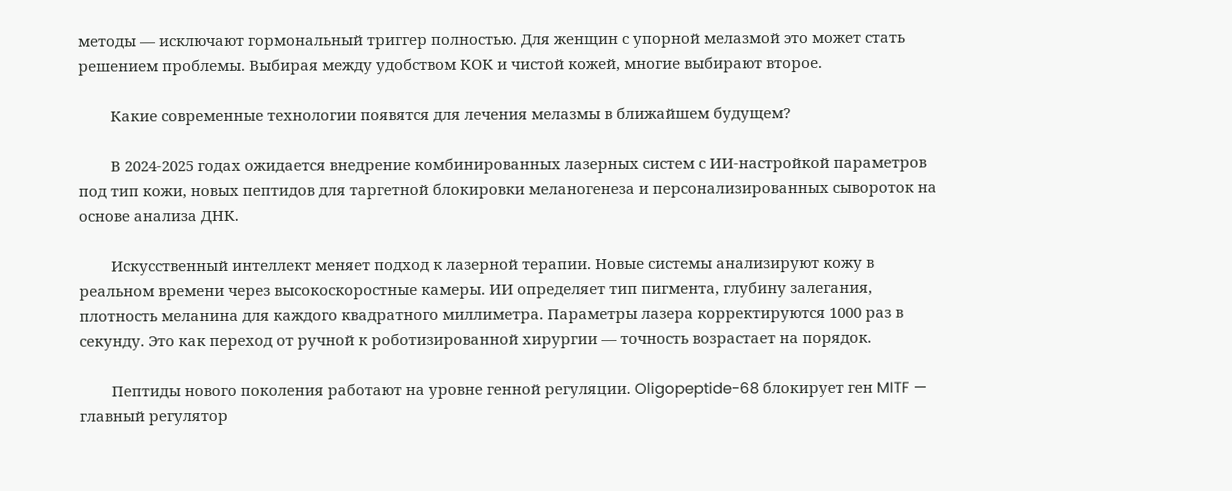методы — исключают гормональный триггер полностью. Для женщин с упорной мелазмой это может стать решением проблемы. Выбирая между удобством КОК и чистой кожей, многие выбирают второе.

        Какие современные технологии появятся для лечения мелазмы в ближайшем будущем?

        В 2024-2025 годах ожидается внедрение комбинированных лазерных систем с ИИ-настройкой параметров под тип кожи, новых пептидов для таргетной блокировки меланогенеза и персонализированных сывороток на основе анализа ДНК.

        Искусственный интеллект меняет подход к лазерной терапии. Новые системы анализируют кожу в реальном времени через высокоскоростные камеры. ИИ определяет тип пигмента, глубину залегания, плотность меланина для каждого квадратного миллиметра. Параметры лазера корректируются 1000 раз в секунду. Это как переход от ручной к роботизированной хирургии — точность возрастает на порядок.

        Пептиды нового поколения работают на уровне генной регуляции. Oligopeptide-68 блокирует ген MITF — главный регулятор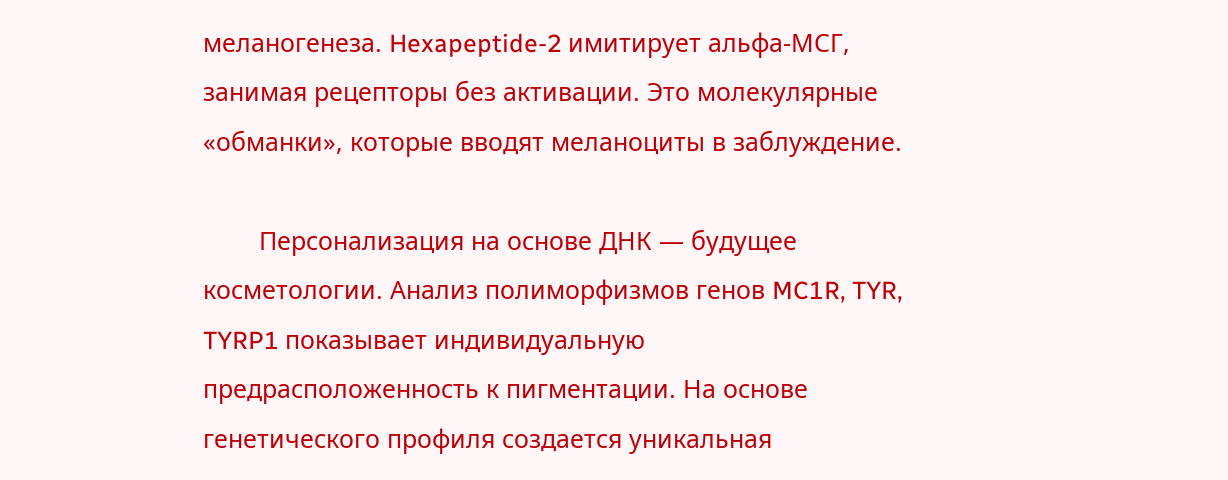меланогенеза. Hexapeptide-2 имитирует альфа-МСГ, занимая рецепторы без активации. Это молекулярные «обманки», которые вводят меланоциты в заблуждение.

        Персонализация на основе ДНК — будущее косметологии. Анализ полиморфизмов генов MC1R, TYR, TYRP1 показывает индивидуальную предрасположенность к пигментации. На основе генетического профиля создается уникальная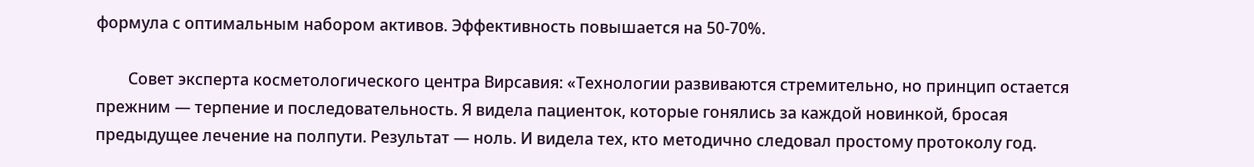формула с оптимальным набором активов. Эффективность повышается на 50-70%.

        Совет эксперта косметологического центра Вирсавия: «Технологии развиваются стремительно, но принцип остается прежним — терпение и последовательность. Я видела пациенток, которые гонялись за каждой новинкой, бросая предыдущее лечение на полпути. Результат — ноль. И видела тех, кто методично следовал простому протоколу год.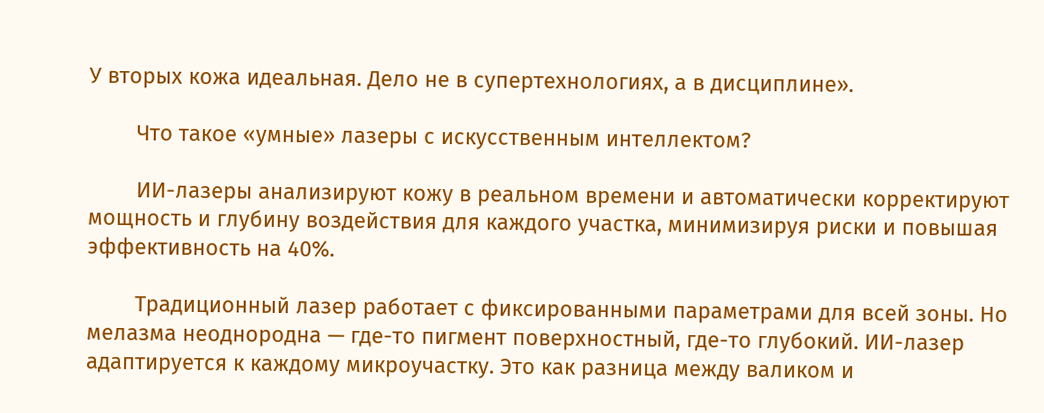У вторых кожа идеальная. Дело не в супертехнологиях, а в дисциплине».

        Что такое «умные» лазеры с искусственным интеллектом?

        ИИ-лазеры анализируют кожу в реальном времени и автоматически корректируют мощность и глубину воздействия для каждого участка, минимизируя риски и повышая эффективность на 40%.

        Традиционный лазер работает с фиксированными параметрами для всей зоны. Но мелазма неоднородна — где-то пигмент поверхностный, где-то глубокий. ИИ-лазер адаптируется к каждому микроучастку. Это как разница между валиком и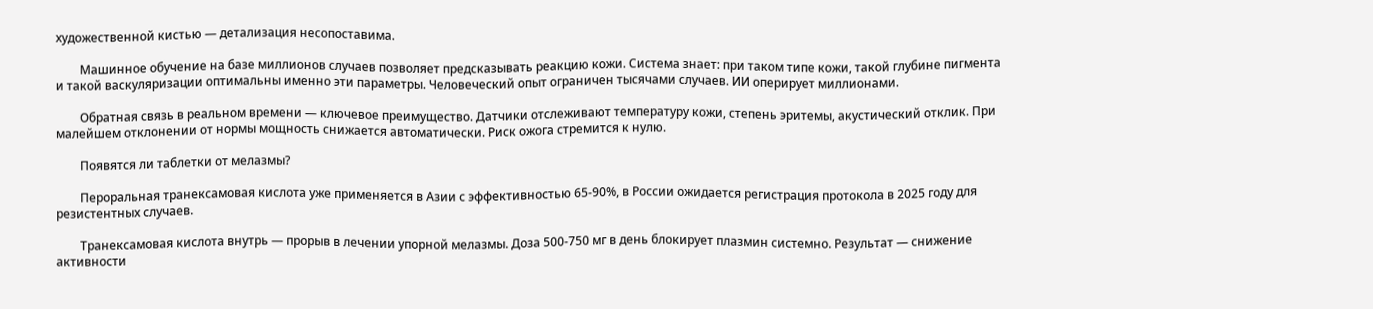художественной кистью — детализация несопоставима.

        Машинное обучение на базе миллионов случаев позволяет предсказывать реакцию кожи. Система знает: при таком типе кожи, такой глубине пигмента и такой васкуляризации оптимальны именно эти параметры. Человеческий опыт ограничен тысячами случаев. ИИ оперирует миллионами.

        Обратная связь в реальном времени — ключевое преимущество. Датчики отслеживают температуру кожи, степень эритемы, акустический отклик. При малейшем отклонении от нормы мощность снижается автоматически. Риск ожога стремится к нулю.

        Появятся ли таблетки от мелазмы?

        Пероральная транексамовая кислота уже применяется в Азии с эффективностью 65-90%, в России ожидается регистрация протокола в 2025 году для резистентных случаев.

        Транексамовая кислота внутрь — прорыв в лечении упорной мелазмы. Доза 500-750 мг в день блокирует плазмин системно. Результат — снижение активности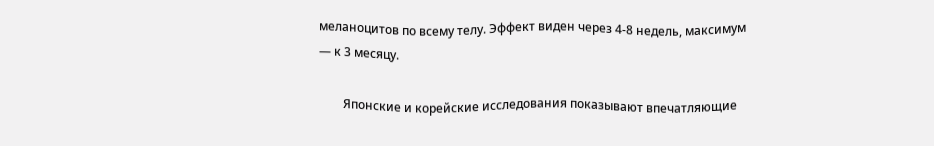меланоцитов по всему телу. Эффект виден через 4-8 недель, максимум — к 3 месяцу.

        Японские и корейские исследования показывают впечатляющие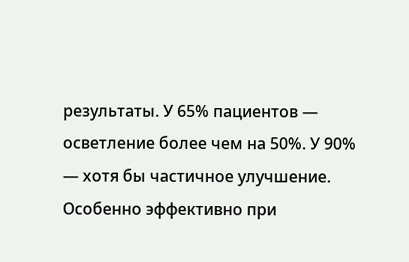результаты. У 65% пациентов — осветление более чем на 50%. У 90% — хотя бы частичное улучшение. Особенно эффективно при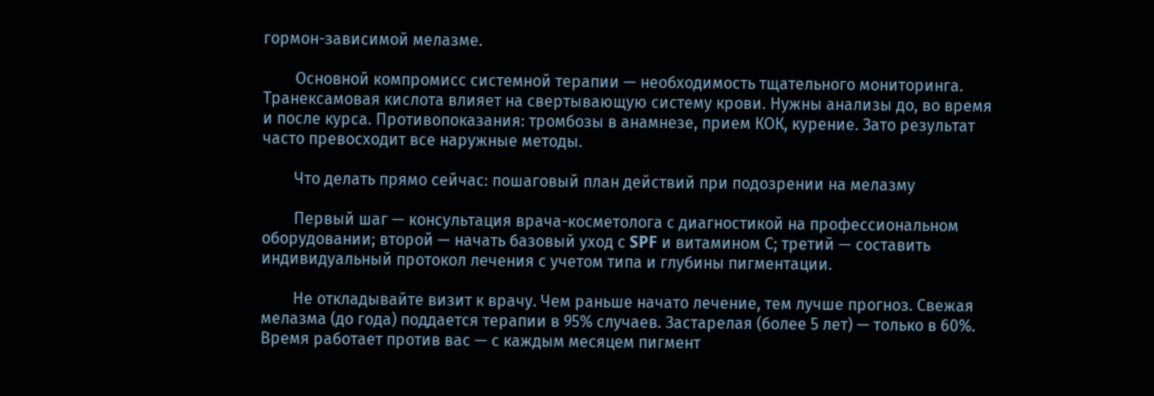гормон-зависимой мелазме.

        Основной компромисс системной терапии — необходимость тщательного мониторинга. Транексамовая кислота влияет на свертывающую систему крови. Нужны анализы до, во время и после курса. Противопоказания: тромбозы в анамнезе, прием КОК, курение. Зато результат часто превосходит все наружные методы.

        Что делать прямо сейчас: пошаговый план действий при подозрении на мелазму

        Первый шаг — консультация врача-косметолога с диагностикой на профессиональном оборудовании; второй — начать базовый уход с SPF и витамином С; третий — составить индивидуальный протокол лечения с учетом типа и глубины пигментации.

        Не откладывайте визит к врачу. Чем раньше начато лечение, тем лучше прогноз. Свежая мелазма (до года) поддается терапии в 95% случаев. Застарелая (более 5 лет) — только в 60%. Время работает против вас — с каждым месяцем пигмент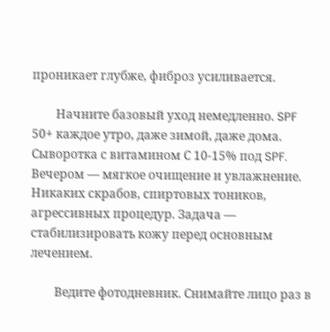проникает глубже, фиброз усиливается.

        Начните базовый уход немедленно. SPF 50+ каждое утро, даже зимой, даже дома. Сыворотка с витамином С 10-15% под SPF. Вечером — мягкое очищение и увлажнение. Никаких скрабов, спиртовых тоников, агрессивных процедур. Задача — стабилизировать кожу перед основным лечением.

        Ведите фотодневник. Снимайте лицо раз в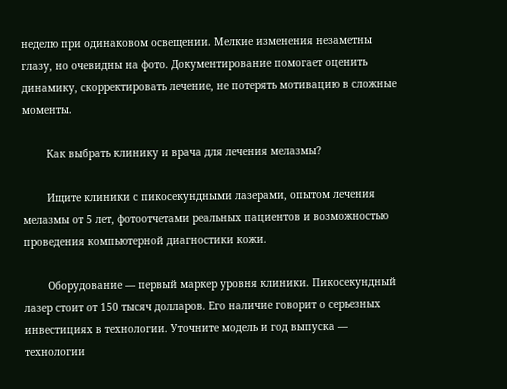неделю при одинаковом освещении. Мелкие изменения незаметны глазу, но очевидны на фото. Документирование помогает оценить динамику, скорректировать лечение, не потерять мотивацию в сложные моменты.

        Как выбрать клинику и врача для лечения мелазмы?

        Ищите клиники с пикосекундными лазерами, опытом лечения мелазмы от 5 лет, фотоотчетами реальных пациентов и возможностью проведения компьютерной диагностики кожи.

        Оборудование — первый маркер уровня клиники. Пикосекундный лазер стоит от 150 тысяч долларов. Его наличие говорит о серьезных инвестициях в технологии. Уточните модель и год выпуска — технологии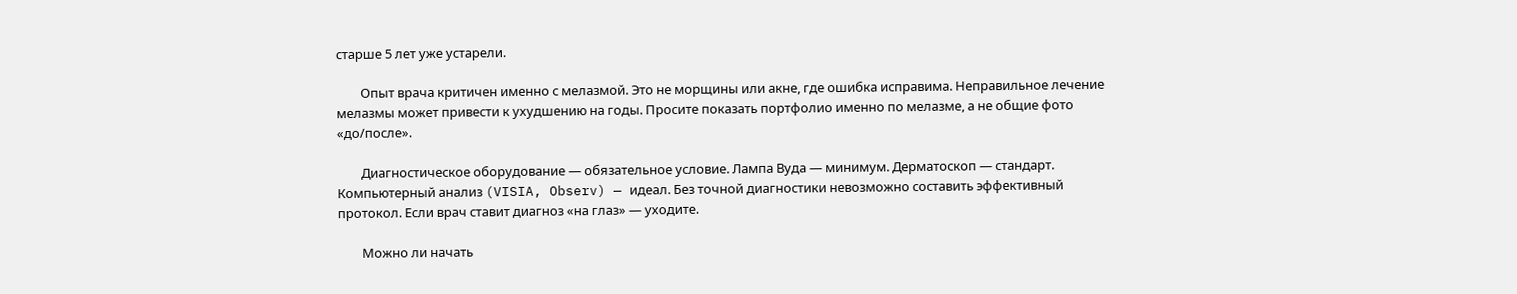старше 5 лет уже устарели.

        Опыт врача критичен именно с мелазмой. Это не морщины или акне, где ошибка исправима. Неправильное лечение мелазмы может привести к ухудшению на годы. Просите показать портфолио именно по мелазме, а не общие фото «до/после».

        Диагностическое оборудование — обязательное условие. Лампа Вуда — минимум. Дерматоскоп — стандарт. Компьютерный анализ (VISIA, Observ) — идеал. Без точной диагностики невозможно составить эффективный протокол. Если врач ставит диагноз «на глаз» — уходите.

        Можно ли начать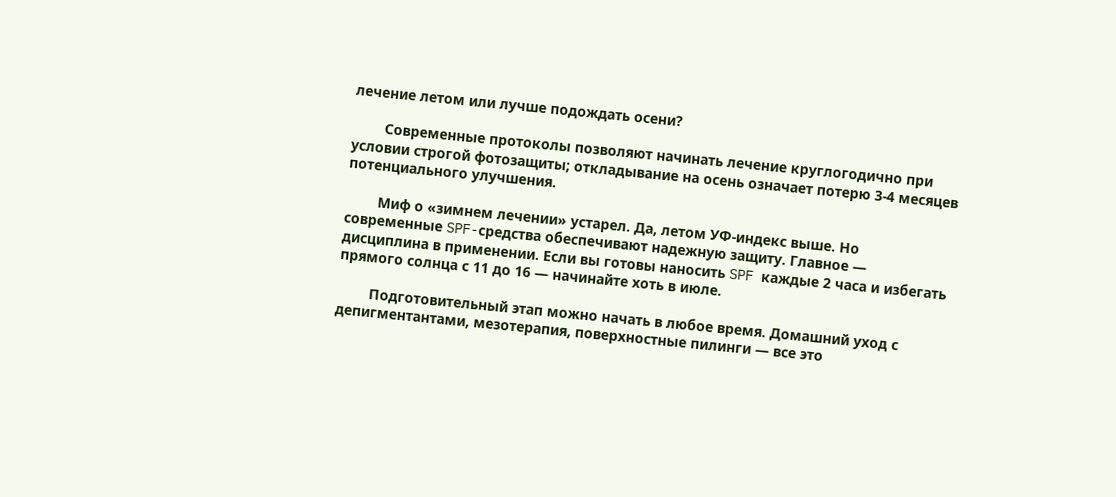лечение летом или лучше подождать осени?

        Современные протоколы позволяют начинать лечение круглогодично при условии строгой фотозащиты; откладывание на осень означает потерю 3-4 месяцев потенциального улучшения.

        Миф о «зимнем лечении» устарел. Да, летом УФ-индекс выше. Но современные SPF-средства обеспечивают надежную защиту. Главное — дисциплина в применении. Если вы готовы наносить SPF каждые 2 часа и избегать прямого солнца с 11 до 16 — начинайте хоть в июле.

        Подготовительный этап можно начать в любое время. Домашний уход с депигментантами, мезотерапия, поверхностные пилинги — все это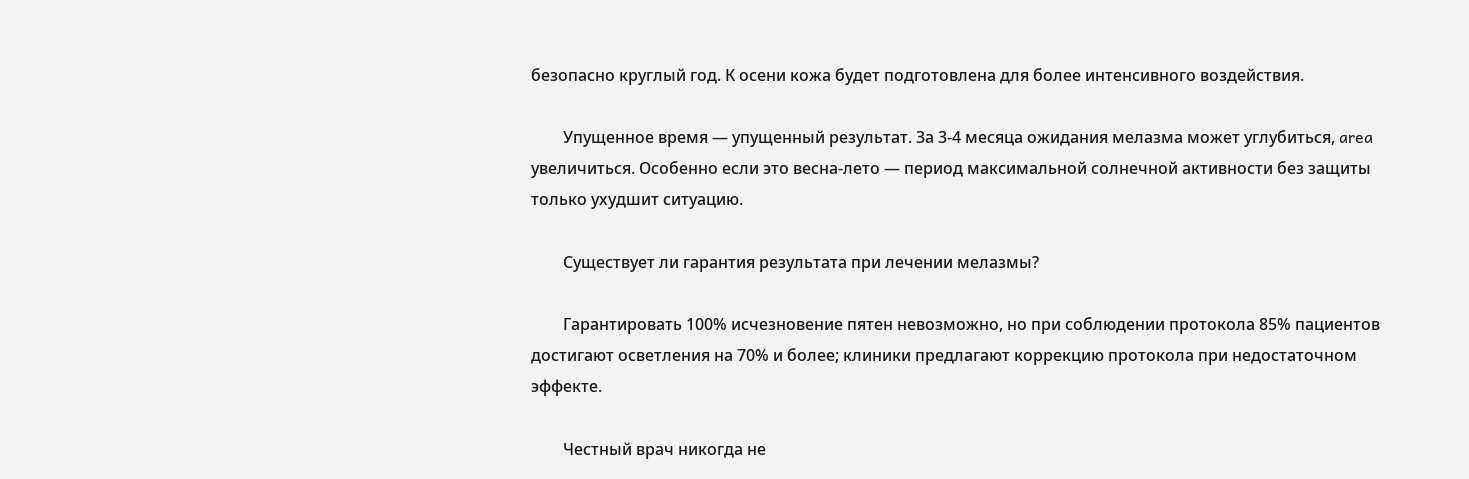безопасно круглый год. К осени кожа будет подготовлена для более интенсивного воздействия.

        Упущенное время — упущенный результат. За 3-4 месяца ожидания мелазма может углубиться, area увеличиться. Особенно если это весна-лето — период максимальной солнечной активности без защиты только ухудшит ситуацию.

        Существует ли гарантия результата при лечении мелазмы?

        Гарантировать 100% исчезновение пятен невозможно, но при соблюдении протокола 85% пациентов достигают осветления на 70% и более; клиники предлагают коррекцию протокола при недостаточном эффекте.

        Честный врач никогда не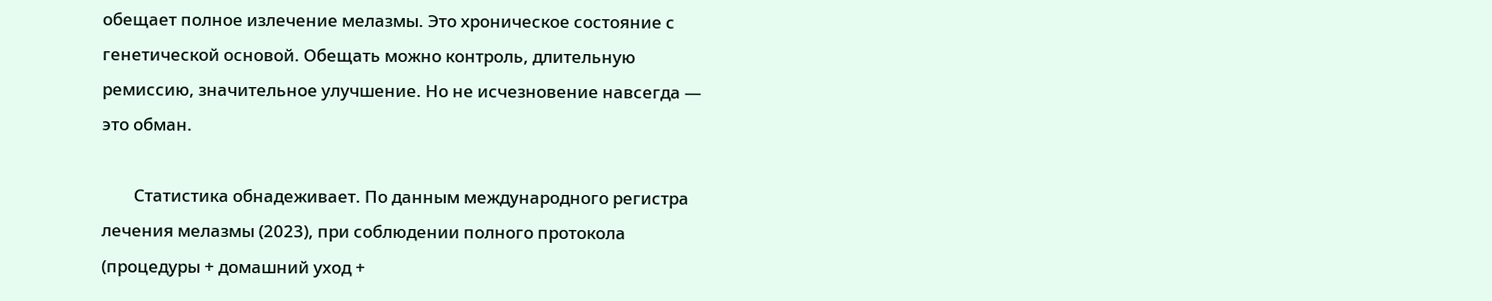обещает полное излечение мелазмы. Это хроническое состояние с генетической основой. Обещать можно контроль, длительную ремиссию, значительное улучшение. Но не исчезновение навсегда — это обман.

        Статистика обнадеживает. По данным международного регистра лечения мелазмы (2023), при соблюдении полного протокола (процедуры + домашний уход +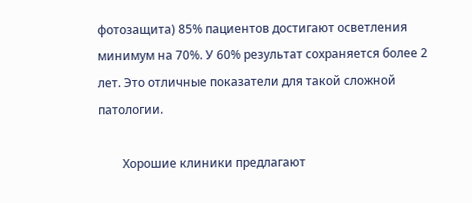фотозащита) 85% пациентов достигают осветления минимум на 70%. У 60% результат сохраняется более 2 лет. Это отличные показатели для такой сложной патологии.

        Хорошие клиники предлагают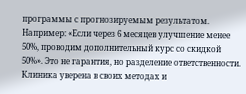программы с прогнозируемым результатом. Например: «Если через 6 месяцев улучшение менее 50%, проводим дополнительный курс со скидкой 50%». Это не гарантия, но разделение ответственности. Клиника уверена в своих методах и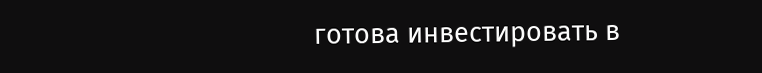готова инвестировать в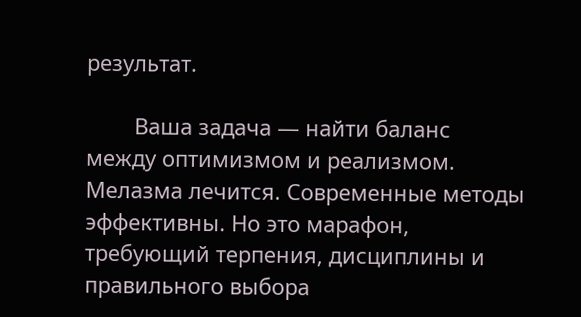результат.

        Ваша задача — найти баланс между оптимизмом и реализмом. Мелазма лечится. Современные методы эффективны. Но это марафон, требующий терпения, дисциплины и правильного выбора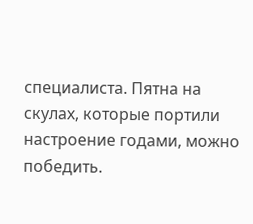специалиста. Пятна на скулах, которые портили настроение годами, можно победить.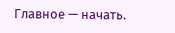Главное — начать.